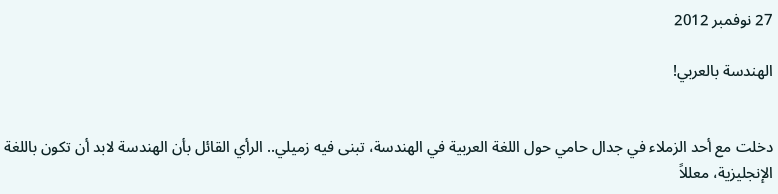27 نوفمبر 2012

الهندسة بالعربي!


دخلت مع أحد الزملاء في جدال حامي حول اللغة العربية في الهندسة، تبنى فيه زميلي.. الرأي القائل بأن الهندسة لابد أن تكون باللغة الإنجليزية، معللاً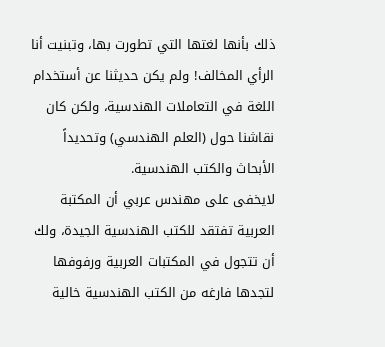ذلك بأنها لغتها التي تطورت بها، وتبنيت أنا الرأي المخالف! ولم يكن حديثنا عن أستخدام اللغة في التعاملات الهندسية، ولكن كان نقاشنا حول (العلم الهندسي) وتحديداً الأبحاث والكتب الهندسية.
لايخفى على مهندس عربي أن المكتبة العربية تفتقد للكتب الهندسية الجيدة، ولك أن تتجول في المكتبات العربية ورفوفها لتجدها فارغه من الكتب الهندسية خالية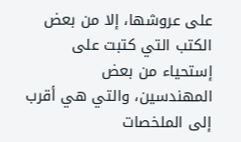على عروشها، إلا من بعض الكتب التي كتبت على إستحياء من بعض المهندسين، والتي هي أقرب إلى الملخصات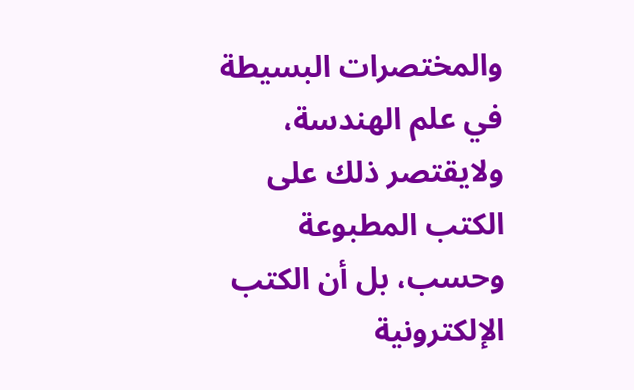والمختصرات البسيطة في علم الهندسة، ولايقتصر ذلك على الكتب المطبوعة وحسب، بل أن الكتب الإلكترونية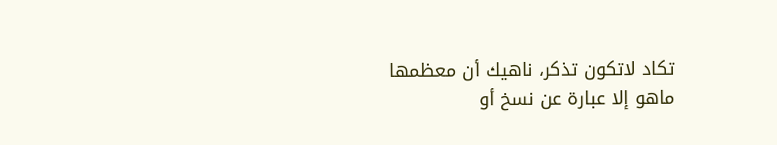تكاد لاتكون تذكر، ناهيك أن معظمها ماهو إلا عبارة عن نسخ أو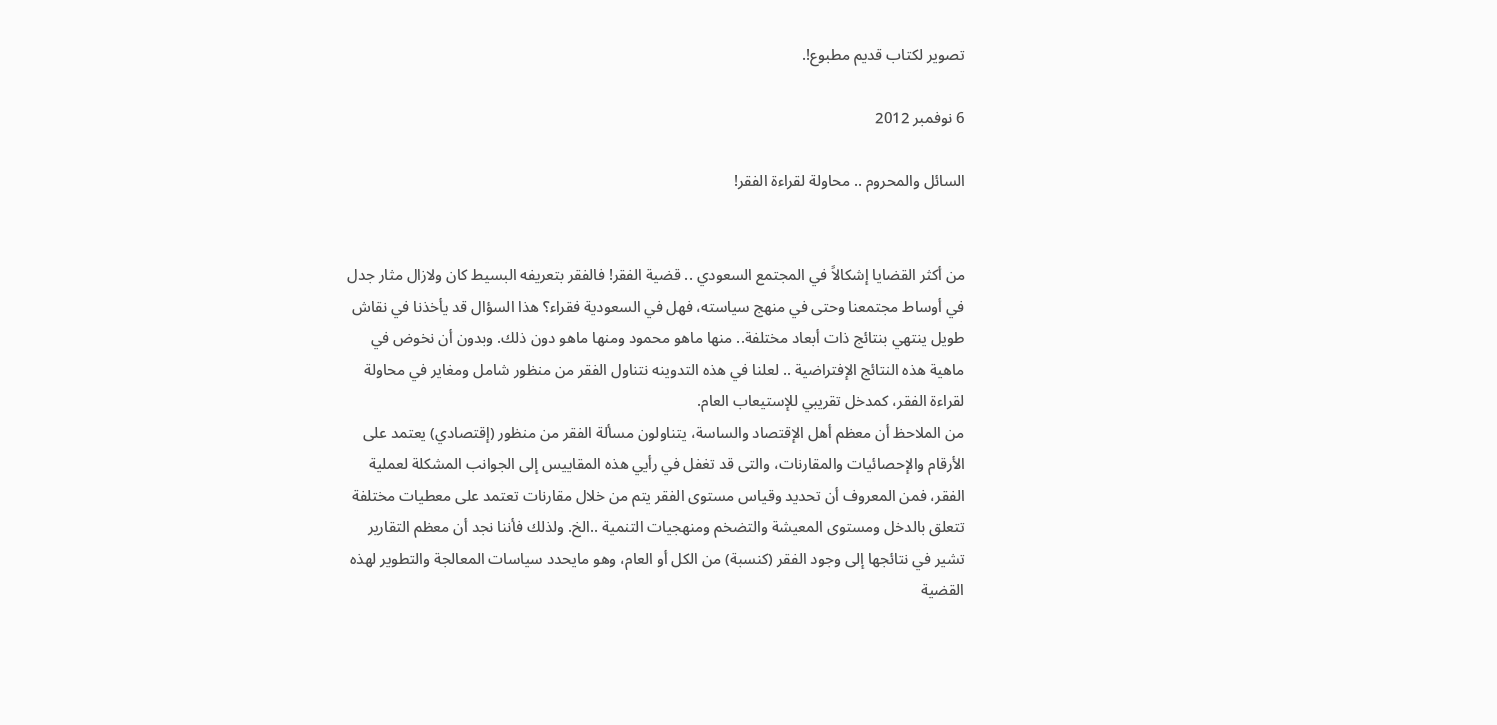تصوير لكتاب قديم مطبوع!.

6 نوفمبر 2012

السائل والمحروم .. محاولة لقراءة الفقر!


من أكثر القضايا إشكالاً في المجتمع السعودي .. قضية الفقر! فالفقر بتعريفه البسيط كان ولازال مثار جدل في أوساط مجتمعنا وحتى في منهج سياسته، فهل في السعودية فقراء؟ هذا السؤال قد يأخذنا في نقاش طويل ينتهي بنتائج ذات أبعاد مختلفة.. منها ماهو محمود ومنها ماهو دون ذلك. وبدون أن نخوض في ماهية هذه النتائج الإفتراضية .. لعلنا في هذه التدوينه نتناول الفقر من منظور شامل ومغاير في محاولة لقراءة الفقر، كمدخل تقريبي للإستيعاب العام.
من الملاحظ أن معظم أهل الإقتصاد والساسة، يتناولون مسألة الفقر من منظور (إقتصادي) يعتمد على الأرقام والإحصائيات والمقارنات، والتى قد تغفل في رأيي هذه المقاييس إلى الجوانب المشكلة لعملية الفقر، فمن المعروف أن تحديد وقياس مستوى الفقر يتم من خلال مقارنات تعتمد على معطيات مختلفة تتعلق بالدخل ومستوى المعيشة والتضخم ومنهجيات التنمية ..الخ. ولذلك فأننا نجد أن معظم التقارير تشير في نتائجها إلى وجود الفقر (كنسبة) من الكل أو العام، وهو مايحدد سياسات المعالجة والتطوير لهذه القضية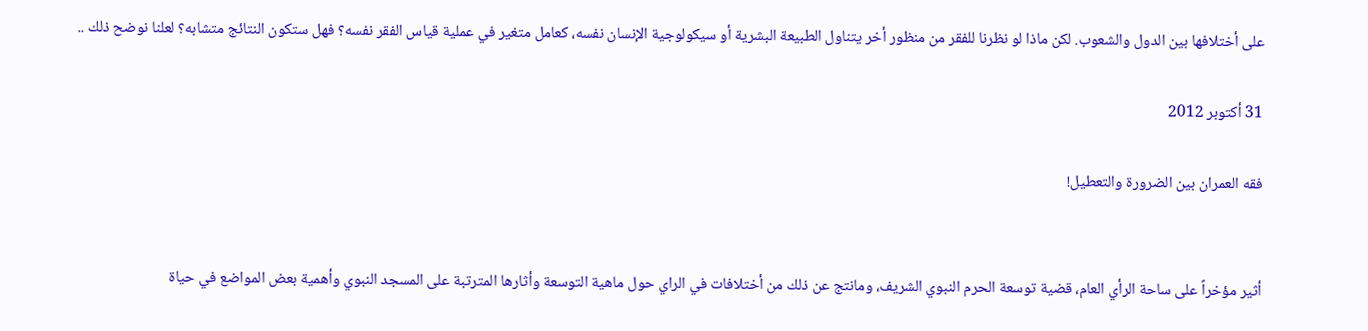على أختلافها بين الدول والشعوب. لكن ماذا لو نظرنا للفقر من منظور أخر يتناول الطبيعة البشرية أو سيكولوجية الإنسان نفسه، كعامل متغير في عملية قياس الفقر نفسه؟ فهل ستكون النتائج متشابه؟ لعلنا نوضح ذلك ..

31 أكتوبر 2012

فقه العمران بين الضرورة والتعطيل!


أثير مؤخراً على ساحة الرأي العام، قضية توسعة الحرم النبوي الشريف، ومانتج عن ذلك من أختلافات في الراي حول ماهية التوسعة وأثارها المترتبة على المسجد النبوي وأهمية بعض المواضع في حياة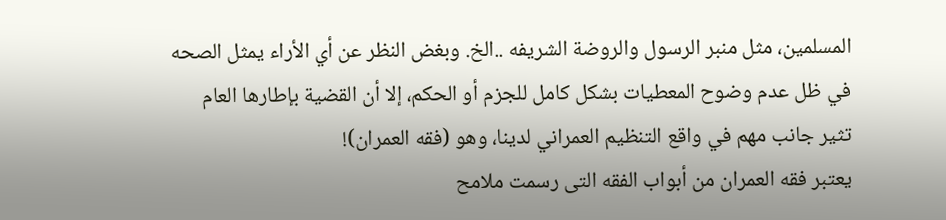المسلمين، مثل منبر الرسول والروضة الشريفه ..الخ. وبغض النظر عن أي الأراء يمثل الصحه في ظل عدم وضوح المعطيات بشكل كامل للجزم أو الحكم، إلا أن القضية بإطارها العام تثير جانب مهم في واقع التنظيم العمراني لدينا، وهو (فقه العمران)!
يعتبر فقه العمران من أبواب الفقه التى رسمت ملامح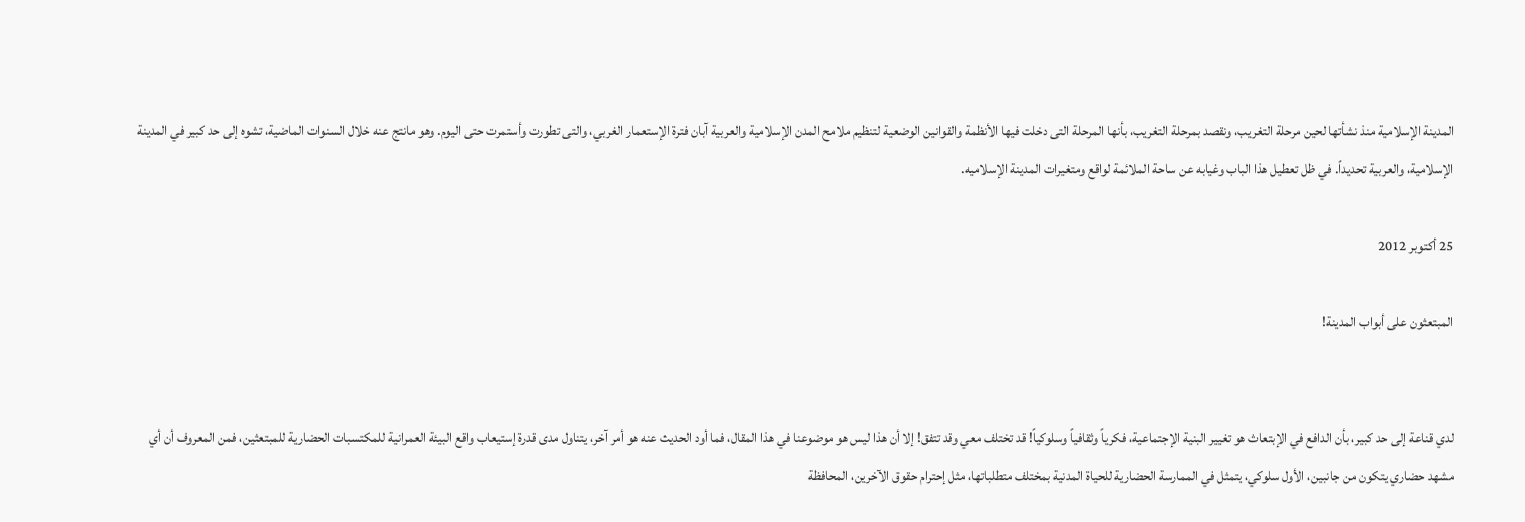المدينة الإسلامية منذ نشأتها لحين مرحلة التغريب، ونقصد بمرحلة التغريب، بأنها المرحلة التى دخلت فيها الأنظمة والقوانين الوضعية لتنظيم ملامح المدن الإسلامية والعربية آبان فترة الإستعمار الغربي، والتى تطورت وأستمرت حتى اليوم. وهو مانتج عنه خلال السنوات الماضية، تشوه إلى حد كبير في المدينة الإسلامية، والعربية تحديداً. في ظل تعطيل هذا الباب وغيابه عن ساحة الملائمة لواقع ومتغيرات المدينة الإسلاميه.

25 أكتوبر 2012

المبتعثون على أبواب المدينة!


لدي قناعة إلى حد كبير، بأن الدافع في الإبتعاث هو تغيير البنية الإجتماعية، فكرياً وثقافياً وسلوكياً! قد تختلف معي وقد تتفق! إلا أن هذا ليس هو موضوعنا في هذا المقال، فما أود الحديث عنه هو أمر آخر، يتناول مدى قدرة إستيعاب واقع البيئة العمرانية للمكتسبات الحضارية للمبتعثين، فمن المعروف أن أي مشهد حضاري يتكون من جانبين، الأول سلوكي، يتمثل في الممارسة الحضارية للحياة المدنية بمختلف متطلباتها، مثل إحترام حقوق الآخرين، المحافظة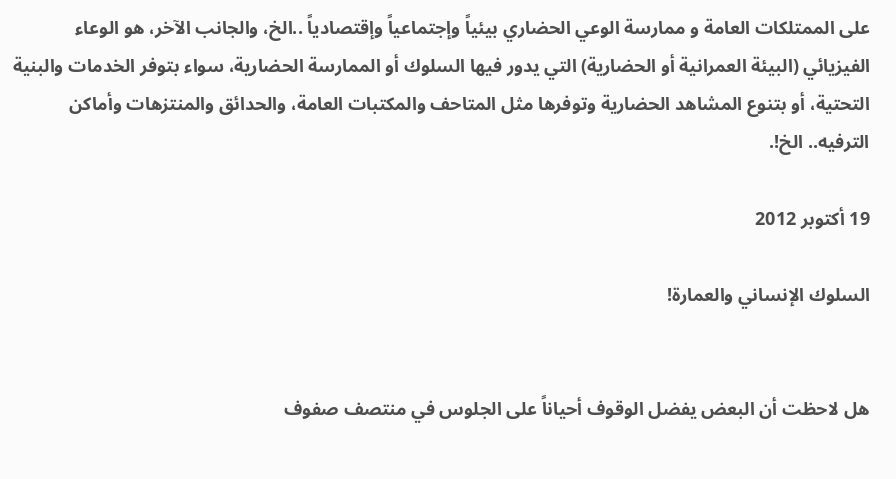على الممتلكات العامة و ممارسة الوعي الحضاري بيئياً وإجتماعياً وإقتصادياً ..الخ، والجانب الآخر، هو الوعاء الفيزيائي (البيئة العمرانية أو الحضارية) التي يدور فيها السلوك أو الممارسة الحضارية، سواء بتوفر الخدمات والبنية التحتية، أو بتنوع المشاهد الحضارية وتوفرها مثل المتاحف والمكتبات العامة، والحدائق والمنتزهات وأماكن الترفيه.. الخ!.

19 أكتوبر 2012

السلوك الإنساني والعمارة!


هل لاحظت أن البعض يفضل الوقوف أحياناً على الجلوس في منتصف صفوف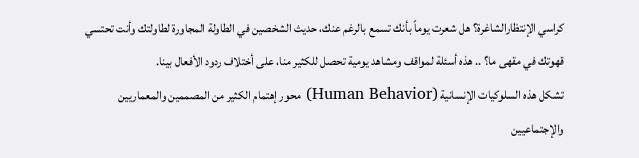كراسي الإنتظارالشاغرة؟ هل شعرت يوماً بأنك تسمع بالرغم عنك، حديث الشخصين في الطاولة المجاورة لطاولتك وأنت تحتسي قهوتك في مقهى ما؟ .. هذه أسئلة لمواقف ومشاهد يومية تحصل للكثير منا، على أختلاف ردود الأفعال بينا.
تشكل هذه السلوكيات الإنسانية (Human Behavior) محور إهتمام الكثير من المصممين والمعماريين والإجتماعيين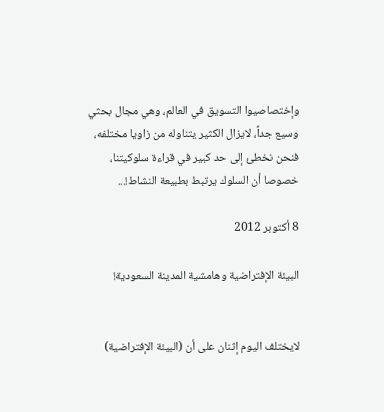وإختصاصيوا التسويق في العالم، وهي مجال بحثي وسيع جداً، لايزال الكثير يتناوله من زاويا مختلفه، فنحن نخطئ إلى حد كبير في قراءة سلوكيتنا، خصوصا أن السلوك يرتبط بطبيعة النشاط!...

8 أكتوبر 2012

البيئة الإفتراضية وهامشية المدينة السعودية!


لايختلف اليوم إثنان على أن (البيئة الإفتراضية)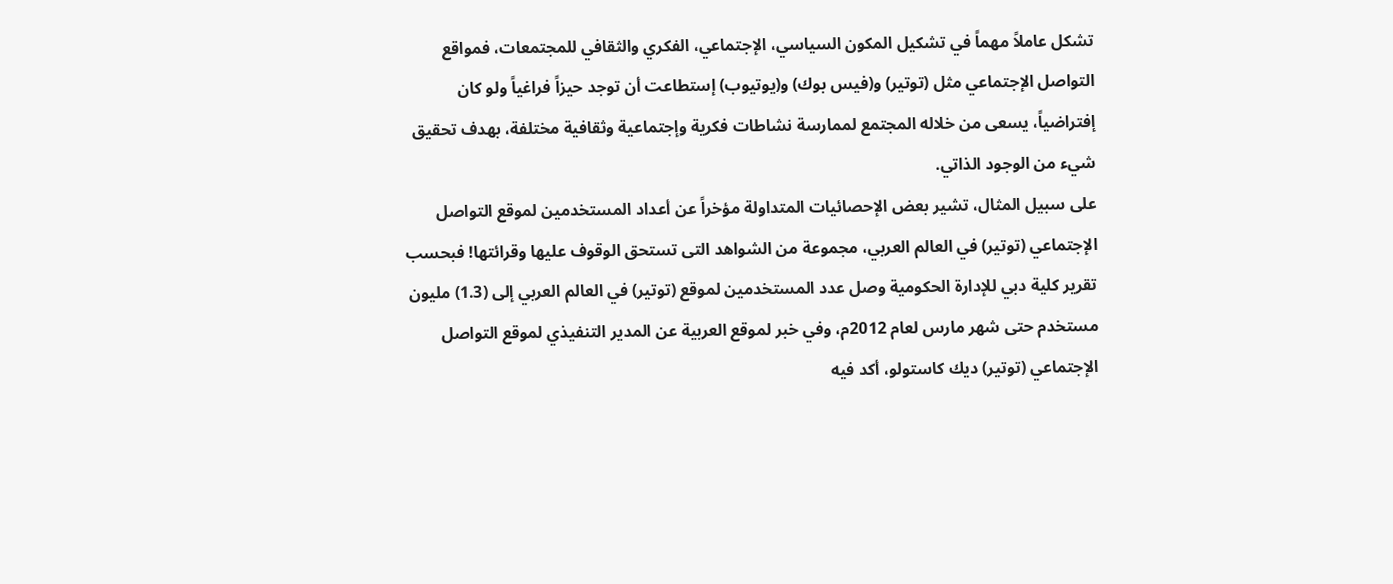تشكل عاملاً مهماً في تشكيل المكون السياسي، الإجتماعي، الفكري والثقافي للمجتمعات، فمواقع التواصل الإجتماعي مثل (توتير) و(فيس بوك) و(يوتيوب) إستطاعت أن توجد حيزاً فراغياً ولو كان إفتراضياً، يسعى من خلاله المجتمع لممارسة نشاطات فكرية وإجتماعية وثقافية مختلفة، بهدف تحقيق شيء من الوجود الذاتي.
على سبيل المثال، تشير بعض الإحصائيات المتداولة مؤخراً عن أعداد المستخدمين لموقع التواصل الإجتماعي (توتير) في العالم العربي، مجموعة من الشواهد التى تستحق الوقوف عليها وقرائتها! فبحسب تقرير كلية دبي للإدارة الحكومية وصل عدد المستخدمين لموقع (توتير) في العالم العربي إلى (1.3) مليون مستخدم حتى شهر مارس لعام 2012م، وفي خبر لموقع العربية عن المدير التنفيذي لموقع التواصل الإجتماعي (توتير) ديك كاستولو، أكد فيه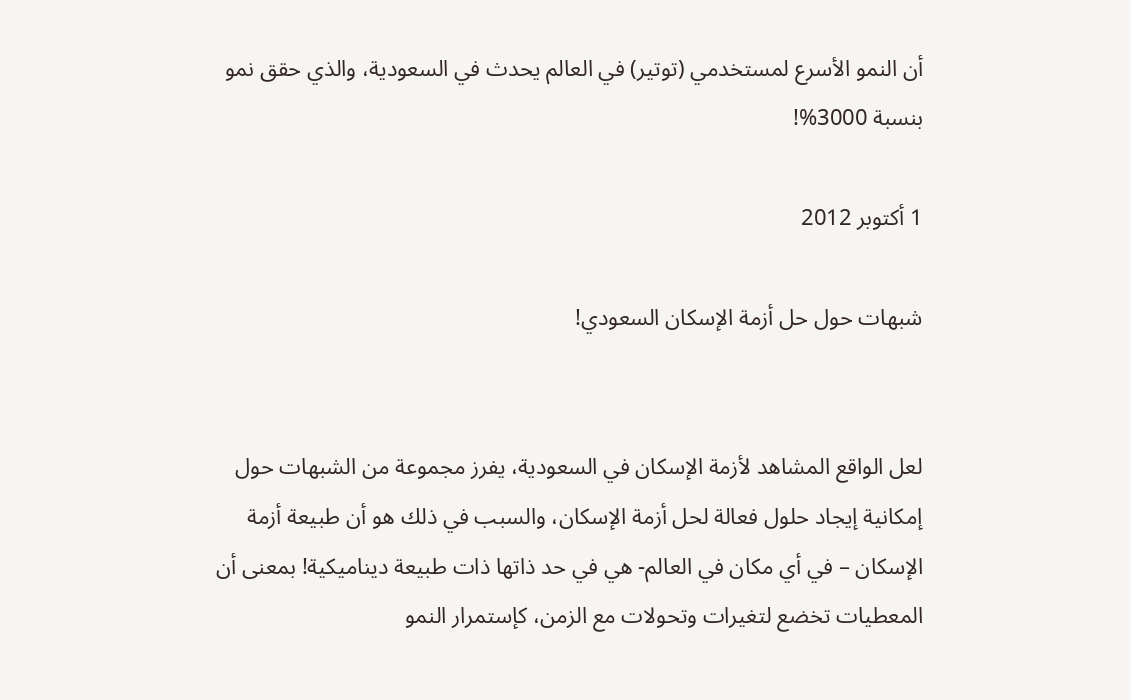أن النمو الأسرع لمستخدمي (توتير) في العالم يحدث في السعودية، والذي حقق نمو بنسبة 3000%!

1 أكتوبر 2012

شبهات حول حل أزمة الإسكان السعودي!


لعل الواقع المشاهد لأزمة الإسكان في السعودية، يفرز مجموعة من الشبهات حول إمكانية إيجاد حلول فعالة لحل أزمة الإسكان، والسبب في ذلك هو أن طبيعة أزمة الإسكان – في أي مكان في العالم- هي في حد ذاتها ذات طبيعة ديناميكية! بمعنى أن المعطيات تخضع لتغيرات وتحولات مع الزمن، كإستمرار النمو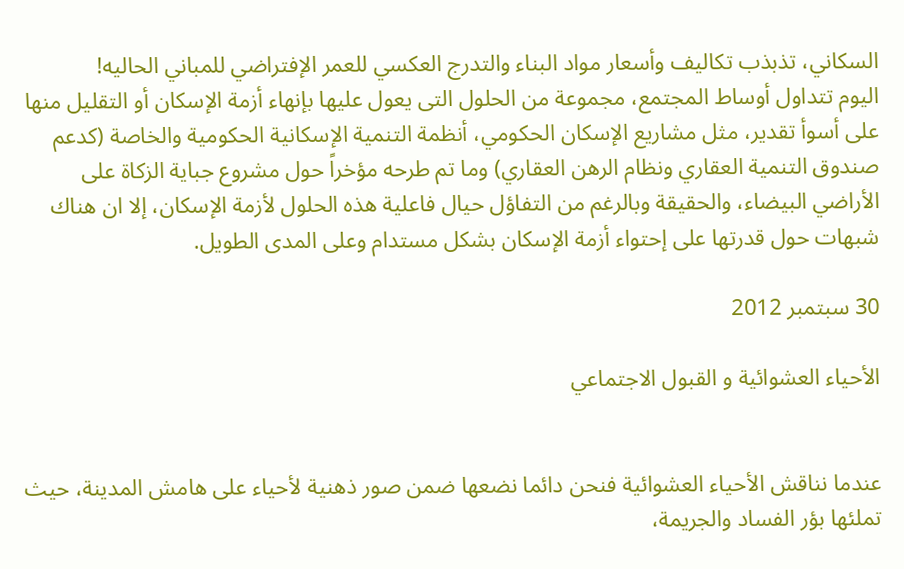السكاني، تذبذب تكاليف وأسعار مواد البناء والتدرج العكسي للعمر الإفتراضي للمباني الحاليه!
اليوم تتداول أوساط المجتمع، مجموعة من الحلول التى يعول عليها بإنهاء أزمة الإسكان أو التقليل منها على أسوأ تقدير، مثل مشاريع الإسكان الحكومي، أنظمة التنمية الإسكانية الحكومية والخاصة (كدعم صندوق التنمية العقاري ونظام الرهن العقاري) وما تم طرحه مؤخراً حول مشروع جباية الزكاة على الأراضي البيضاء، والحقيقة وبالرغم من التفاؤل حيال فاعلية هذه الحلول لأزمة الإسكان، إلا ان هناك شبهات حول قدرتها على إحتواء أزمة الإسكان بشكل مستدام وعلى المدى الطويل.

30 سبتمبر 2012

الأحياء العشوائية و القبول الاجتماعي


عندما نناقش الأحياء العشوائية فنحن دائما نضعها ضمن صور ذهنية لأحياء على هامش المدينة، حيث تملئها بؤر الفساد والجريمة،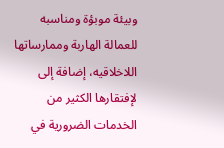وبيئة موبؤة ومناسبه للعمالة الهاربة وممارساتها اللاخلاقيه، إضافة إلى لإفتقارها الكثير من الخدمات الضرورية في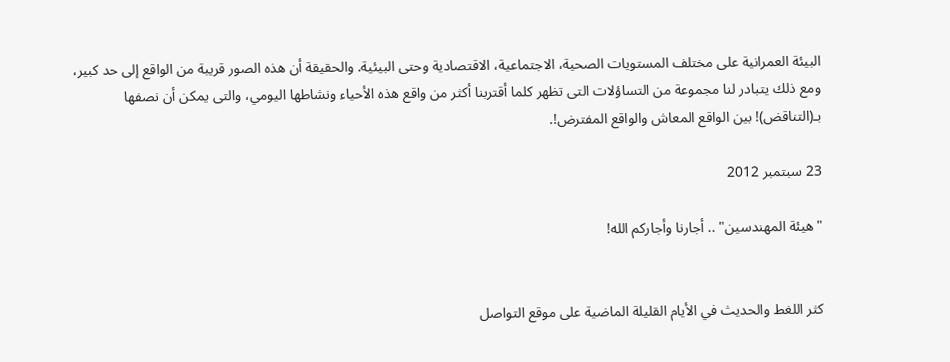البيئة العمرانية على مختلف المستويات الصحية، الاجتماعية، الاقتصادية وحتى البيئية. والحقيقة أن هذه الصور قريبة من الواقع إلى حد كبير، ومع ذلك يتبادر لنا مجموعة من التساؤلات التى تظهر كلما أقتربنا أكثر من واقع هذه الأحياء ونشاطها اليومي، والتى يمكن أن نصفها بـ(التناقض)! بين الواقع المعاش والواقع المفترض!.

23 سبتمبر 2012

"هيئة المهندسين" .. أجارنا وأجاركم الله!


كثر اللغط والحديث في الأيام القليلة الماضية على موقع التواصل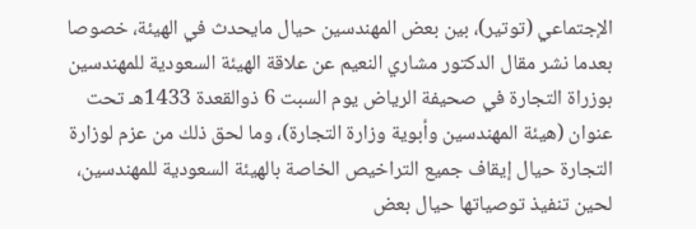الإجتماعي (توتير)، بين بعض المهندسين حيال مايحدث في الهيئة، خصوصا بعدما نشر مقال الدكتور مشاري النعيم عن علاقة الهيئة السعودية للمهندسين بوزراة التجارة في صحيفة الرياض يوم السبت 6 ذوالقعدة 1433هـ تحت عنوان (هيئة المهندسين وأبوية وزارة التجارة)، وما لحق ذلك من عزم لوزارة التجارة حيال إيقاف جميع التراخيص الخاصة بالهيئة السعودية للمهندسين، لحين تنفيذ توصياتها حيال بعض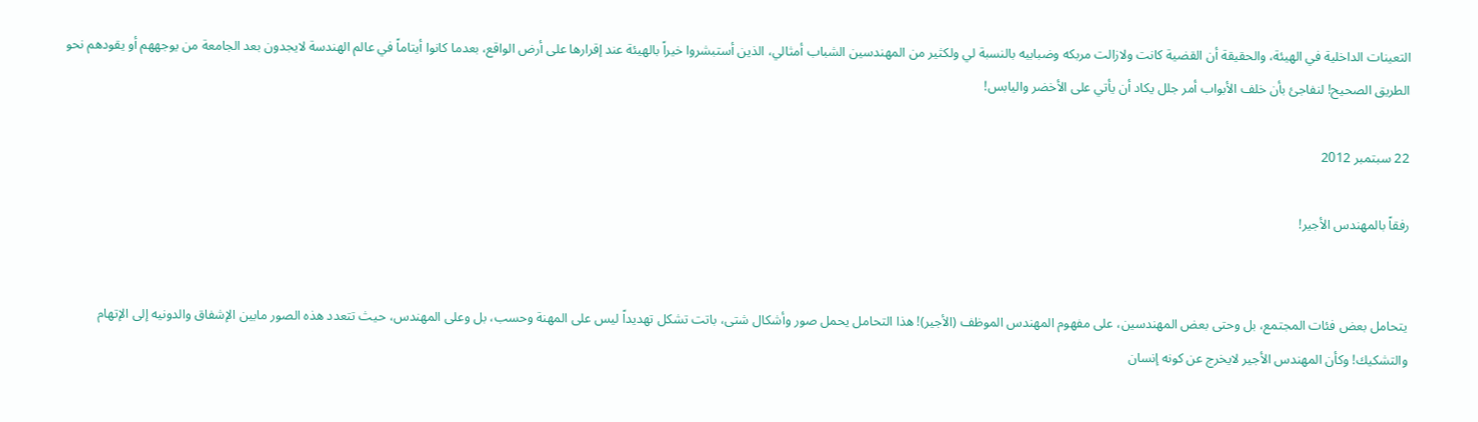التعينات الداخلية في الهيئة، والحقيقة أن القضية كانت ولازالت مربكه وضبابيه بالنسبة لي ولكثير من المهندسين الشباب أمثالي، الذين أستبشروا خيراً بالهيئة عند إقرارها على أرض الواقع، بعدما كانوا أيتاماً في عالم الهندسة لايجدون بعد الجامعة من يوجههم أو يقودهم نحو الطريق الصحيح! لنفاجئ بأن خلف الأبواب أمر جلل يكاد أن يأتي على الأخضر واليابس!

22 سبتمبر 2012

رفقاً بالمهندس الأجير!


يتحامل بعض فئات المجتمع، بل وحتى بعض المهندسين، على مفهوم المهندس الموظف (الأجير)! هذا التحامل يحمل صور وأشكال شتى، باتت تشكل تهديداً ليس على المهنة وحسب، بل وعلى المهندس، حيث تتعدد هذه الصور مابين الإشفاق والدونيه إلى الإتهام والتشكيك! وكأن المهندس الأجير لايخرج عن كونه إنسان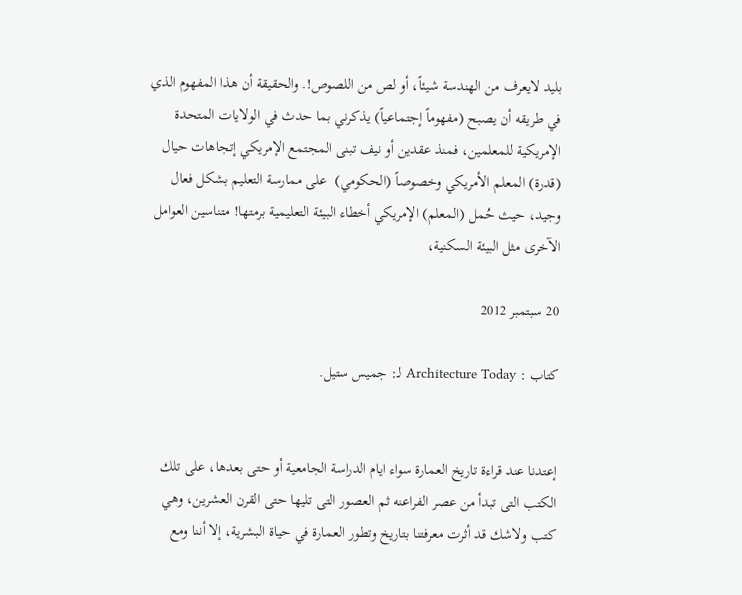بليد لايعرف من الهندسة شيئاً، أو لص من اللصوص!. والحقيقة أن هذا المفهوم الذي في طريقه أن يصبح (مفهوماً إجتماعياً) يذكرني بما حدث في الولايات المتحدة الإمريكية للمعلمين، فمنذ عقدين أو نيف تبنى المجتمع الإمريكي إتجاهات حيال (قدرة) المعلم الأمريكي وخصوصاً (الحكومي)  على ممارسة التعليم بشكل فعال وجيد، حيث حُمل (المعلم) الإمريكي أخطاء البيئة التعليمية برمتها! متناسين العوامل الآخرى مثل البيئة السكنية،

20 سبتمبر 2012

كتاب : Architecture Today لـ: جميس ستيل.


إعتدنا عند قراءة تاريخ العمارة سواء ايام الدراسة الجامعية أو حتى بعدها، على تلك الكتب التى تبدأ من عصر الفراعنه ثم العصور التى تليها حتى القرن العشرين، وهي كتب ولاشك قد أثرت معرفتنا بتاريخ وتطور العمارة في حياة البشرية، إلا أننا ومع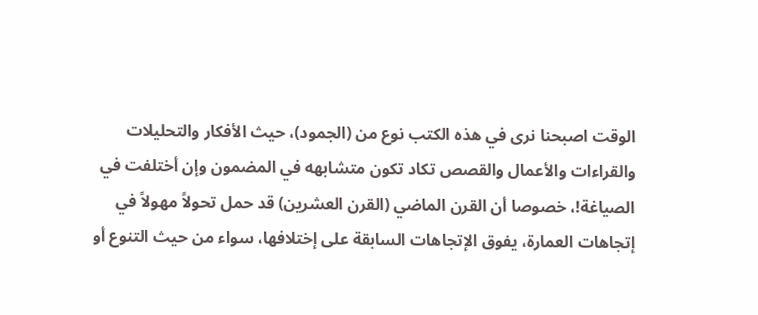الوقت اصبحنا نرى في هذه الكتب نوع من (الجمود)، حيث الأفكار والتحليلات والقراءات والأعمال والقصص تكاد تكون متشابهه في المضمون وإن أختلفت في الصياغة!، خصوصا أن القرن الماضي (القرن العشرين) قد حمل تحولاً مهولاً في إتجاهات العمارة، يفوق الإتجاهات السابقة على إختلافها، سواء من حيث التنوع أو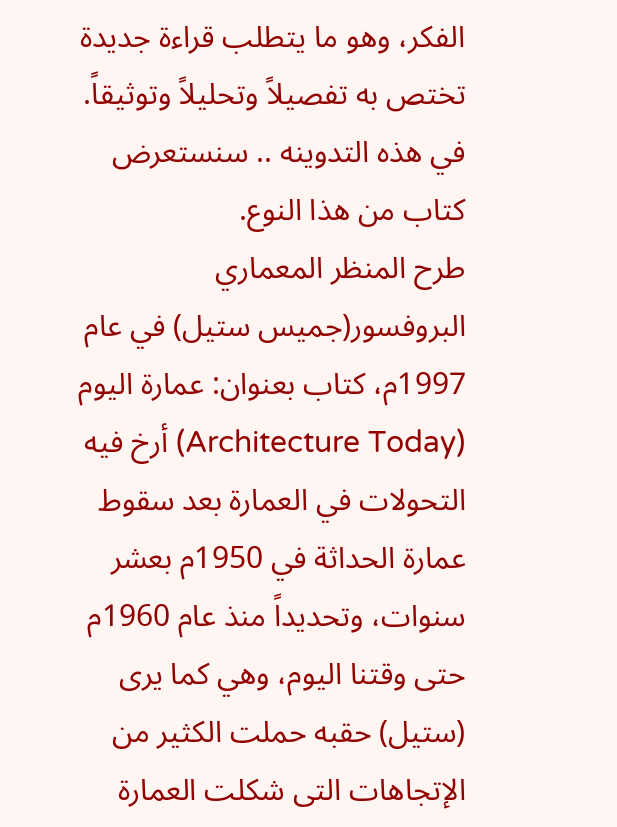الفكر، وهو ما يتطلب قراءة جديدة تختص به تفصيلاً وتحليلاً وتوثيقاً. في هذه التدوينه .. سنستعرض كتاب من هذا النوع.
طرح المنظر المعماري البروفسور(جميس ستيل) في عام 1997م، كتاب بعنوان: عمارة اليوم (Architecture Today) أرخ فيه التحولات في العمارة بعد سقوط عمارة الحداثة في 1950م بعشر سنوات، وتحديداً منذ عام 1960م حتى وقتنا اليوم، وهي كما يرى (ستيل) حقبه حملت الكثير من الإتجاهات التى شكلت العمارة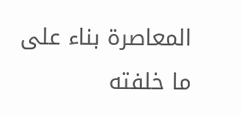المعاصرة بناء على ما خلفته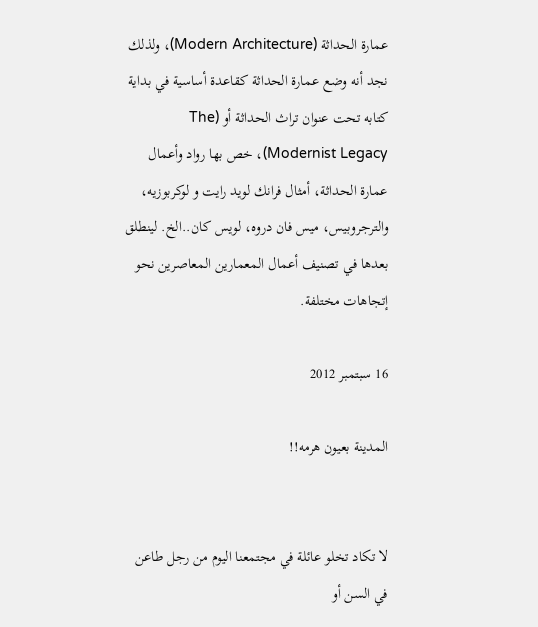عمارة الحداثة (Modern Architecture)، ولذلك نجد أنه وضع عمارة الحداثة كقاعدة أساسية في بداية كتابه تحت عنوان تراث الحداثة أو (The Modernist Legacy)، خص بها رواد وأعمال عمارة الحداثة، أمثال فرانك لويد رايت و لوكربوزيه، والترجروبيس، ميس فان دروه، لويس كان..الخ. لينطلق بعدها في تصنيف أعمال المعمارين المعاصرين نحو إتجاهات مختلفة.

16 سبتمبر 2012

المدينة بعيون هرمه!!


لا تكاد تخلو عائلة في مجتمعنا اليوم من رجل طاعن في السن أو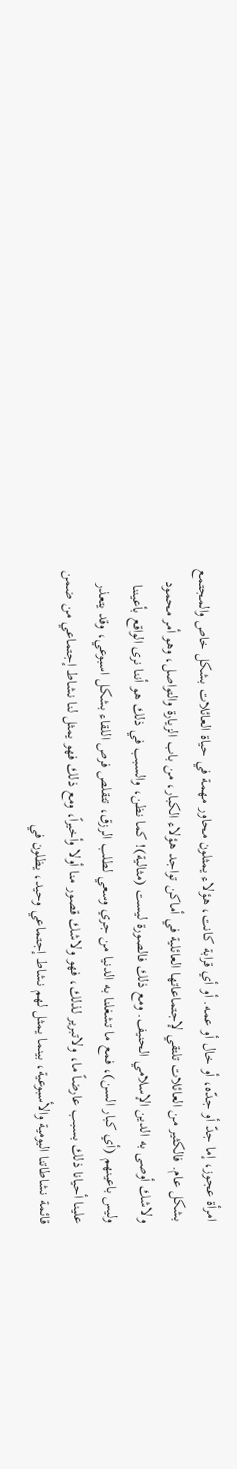امرأة عجوز، إما جدّ أو جدّه، أو خال أو عمه. أو أي قرابة كانت، هؤلاء يمثلون محاور مهمة في حياة العائلات بشكل خاص والمجتمع بشكل عام. فالكثير من العائلات تلتقي لإجتماعاتها العائلية في أماكن تواجد هؤلاء الكبار، من باب الزيارة والتواصل، وهو أمر محمود ولاشك أوصى به الدين الإسلامي الحنيف. ومع ذلك فالصورة ليست (مثالية)! كما نظن، والسبب في ذلك هو أننا نرى الواقع بأعيننا وليس باعينهم (أي كبار السن)، فمع ما تشغلنا به الدنيا من جري وسعي لطلب الرزق، تتقلص فرص اللقاء بشكل اسبوعي، وقد يتعذر علينا أحيانا ذلك بسبب عارضاً ما، ولاتبرير لذلك، فهو ولاشك قصور منا أولا وأخيراً، ومع ذلك فهو يمثل لنا نشاط إجتماعي من ضمن قائمة نشاطاتنا اليومية والأسبوعية، بينما يمثل لهم نشاط إجتماعي وحيد، يظلون في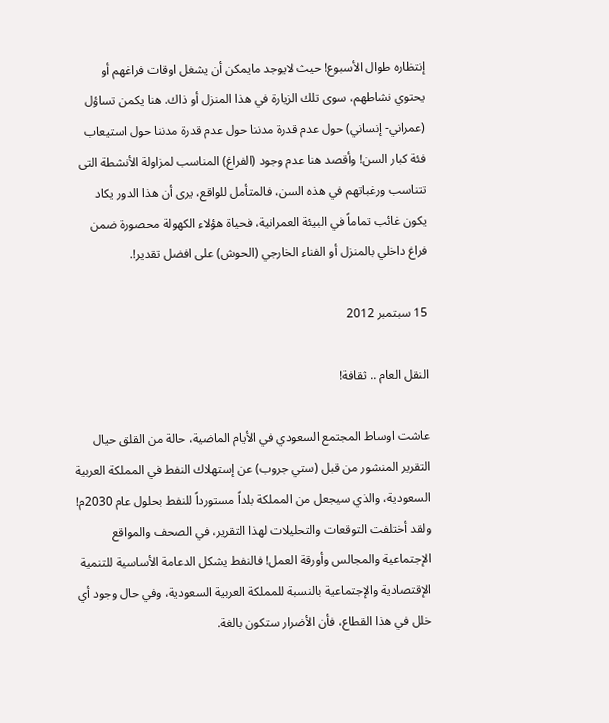إنتظاره طوال الأسبوع! حيث لايوجد مايمكن أن يشغل اوقات فراغهم أو يحتوي نشاطهم، سوى تلك الزيارة في هذا المنزل أو ذاك. هنا يكمن تساؤل (عمراني- إنساني) حول عدم قدرة مدننا حول عدم قدرة مدننا حول استيعاب فئة كبار السن! وأقصد هنا عدم وجود (الفراغ) المناسب لمزاولة الأنشطة التى تتناسب ورغباتهم في هذه السن، فالمتأمل للواقع، يرى أن هذا الدور يكاد يكون غائب تماماً في البيئة العمرانية، فحياة هؤلاء الكهولة محصورة ضمن فراغ داخلي بالمنزل أو الفناء الخارجي (الحوش) على افضل تقدير!.

15 سبتمبر 2012

النقل العام .. ثقافة!

عاشت اوساط المجتمع السعودي في الأيام الماضية، حالة من القلق حيال التقرير المنشور من قبل (ستي جروب) عن إستهلاك النفط في المملكة العربية السعودية، والذي سيجعل من المملكة بلداً مستورداً للنفط بحلول عام 2030م! ولقد أختلفت التوقعات والتحليلات لهذا التقرير، في الصحف والمواقع الإجتماعية والمجالس وأورقة العمل! فالنفط يشكل الدعامة الأساسية للتنمية الإقتصادية والإجتماعية بالنسبة للمملكة العربية السعودية، وفي حال وجود أي خلل في هذا القطاع، فأن الأضرار ستكون بالغة.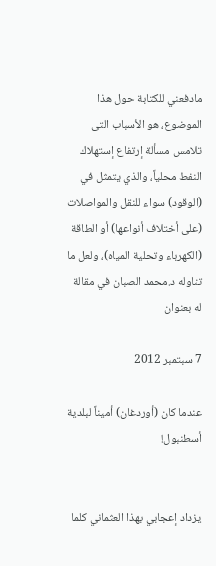مادفعني للكتابة حول هذا الموضوع، هو الأسباب التى تلامس مسألة إرتفاع إستهلاك النفط محلياً، والذي يتمثل في (الوقود) سواء للنقل والمواصلات (على أختلاف أنواعها) أو الطاقة (الكهرباء وتحلية المياه)، ولعل ما تناوله د.محمد الصبان في مقالة له بعنوان

7 سبتمبر 2012

عندما كان (أوردغان) أميناً لبلدية أسطنبول!


يزداد إعجابي بهذا العثماني كلما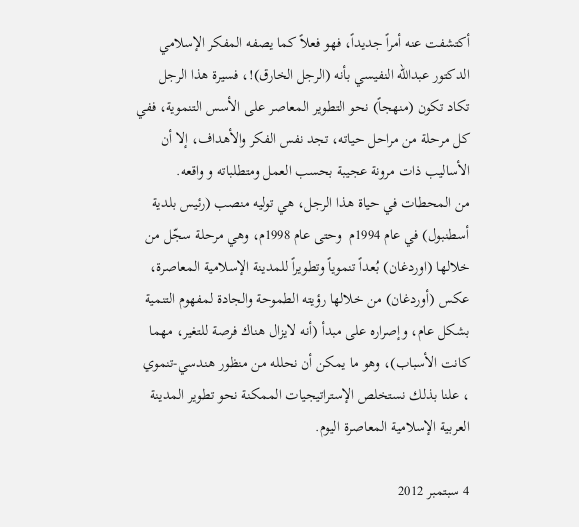أكتشفت عنه أمراً جديداً، فهو فعلاً كما يصفه المفكر الإسلامي الدكتور عبدالله النفيسي بأنه (الرجل الخارق)!، فسيرة هذا الرجل تكاد تكون (منهجاً) نحو التطوير المعاصر على الأسس التنموية، ففي كل مرحلة من مراحل حياته، تجد نفس الفكر والأهداف، إلا أن الأساليب ذات مرونة عجيبة بحسب العمل ومتطلباته و واقعه.
من المحطات في حياة هذا الرجل، هي توليه منصب (رئيس بلدية أسطنبول) في عام 1994م  وحتى عام 1998م، وهي مرحلة سجّل من خلالها (اوردغان) بُعداً تنموياً وتطويراً للمدينة الإسلامية المعاصرة، عكس (أوردغان) من خلالها رؤيته الطموحة والجادة لمفهوم التنمية بشكل عام، وإصراره على مبدأ (أنه لايزال هناك فرصة للتغير، مهما كانت الأسباب)، وهو ما يمكن أن نحلله من منظور هندسي-تنموي ، علنا بذلك نستخلص الإستراتيجيات الممكنة نحو تطوير المدينة العربية الإسلامية المعاصرة اليوم.

4 سبتمبر 2012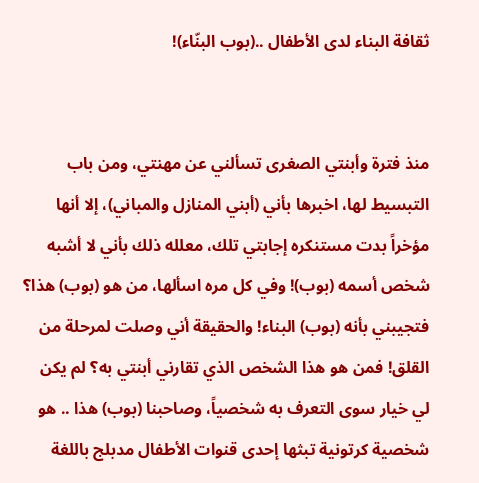ثقافة البناء لدى الأطفال ..(بوب البنّاء)!


منذ فترة وأبنتي الصغرى تسألني عن مهنتي، ومن باب التبسيط لها، اخبرها بأني (أبني المنازل والمباني)، إلا أنها مؤخراً بدت مستنكره إجابتي تلك، معلله ذلك بأني لا أشبه شخص أسمه (بوب)! وفي كل مره اسألها، من هو (بوب) هذا؟ فتجيبني بأنه (بوب) البناء! والحقيقة أني وصلت لمرحلة من القلق! فمن هو هذا الشخص الذي تقارني أبنتي به؟ لم يكن لي خيار سوى التعرف به شخصياً، وصاحبنا (بوب) هذا .. هو شخصية كرتونية تبثها إحدى قنوات الأطفال مدبلج باللغة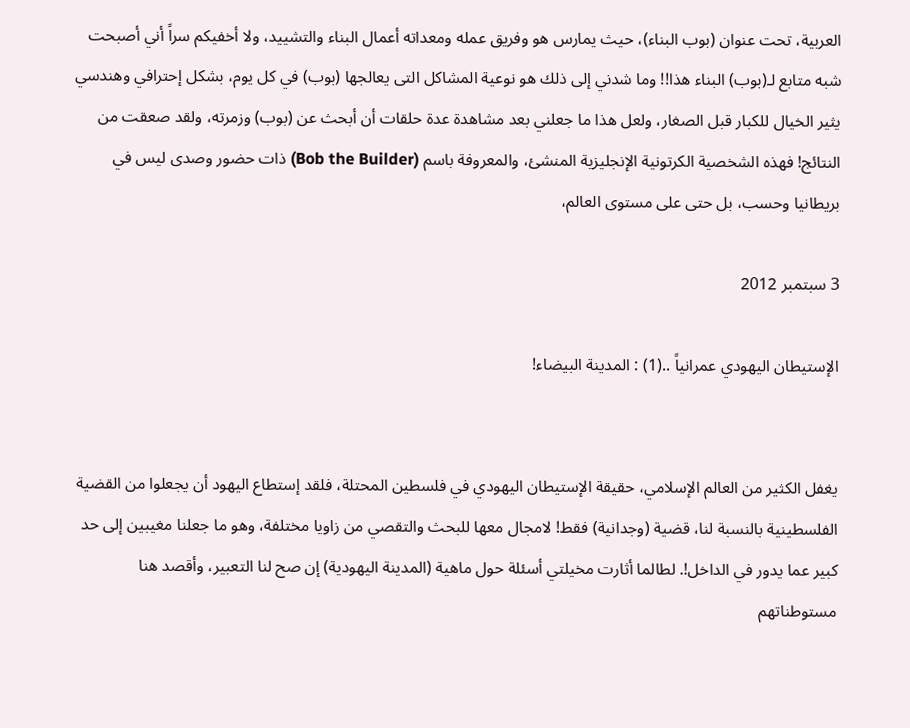العربية، تحت عنوان (بوب البناء)، حيث يمارس هو وفريق عمله ومعداته أعمال البناء والتشييد، ولا أخفيكم سراً أني أصبحت شبه متابع لـ(بوب) البناء هذا!! وما شدني إلى ذلك هو نوعية المشاكل التى يعالجها (بوب) في كل يوم، بشكل إحترافي وهندسي يثير الخيال للكبار قبل الصغار، ولعل هذا ما جعلني بعد مشاهدة عدة حلقات أن أبحث عن (بوب) وزمرته، ولقد صعقت من النتائج! فهذه الشخصية الكرتونية الإنجليزية المنشئ، والمعروفة باسم (Bob the Builder) ذات حضور وصدى ليس في بريطانيا وحسب، بل حتى على مستوى العالم،

3 سبتمبر 2012

الإستيطان اليهودي عمرانياً ..(1) : المدينة البيضاء!


يغفل الكثير من العالم الإسلامي، حقيقة الإستيطان اليهودي في فلسطين المحتلة، فلقد إستطاع اليهود أن يجعلوا من القضية الفلسطينية بالنسبة لنا، قضية (وجدانية) فقط! لامجال معها للبحث والتقصي من زاويا مختلفة، وهو ما جعلنا مغيبين إلى حد كبير عما يدور في الداخل!. لطالما أثارت مخيلتي أسئلة حول ماهية (المدينة اليهودية) إن صح لنا التعبير، وأقصد هنا مستوطناتهم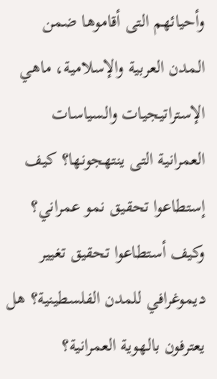وأحيائهم التى أقاموها ضمن المدن العربية والإسلامية، ماهي الإستراتيجيات والسياسات العمرانية التى ينتهجونها؟ كيف إستطاعوا تحقيق نمو عمراني؟ وكيف أستطاعوا تحقيق تغيير ديموغرافي للمدن الفلسطينية؟ هل يعترفون بالهوية العمرانية؟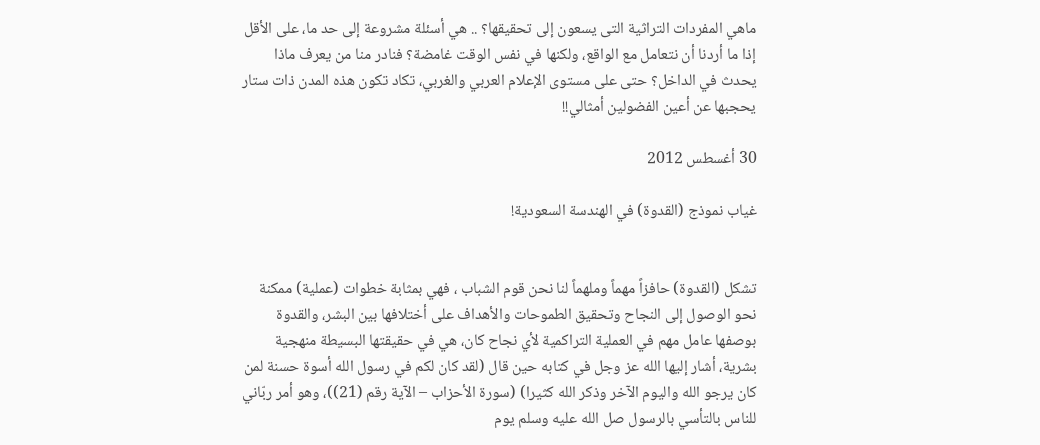ماهي المفردات التراثية التى يسعون إلى تحقيقها؟ .. هي أسئلة مشروعة إلى حد ما، على الأقل إذا ما أردنا أن نتعامل مع الواقع، ولكنها في نفس الوقت غامضة؟ فنادر منا من يعرف ماذا يحدث في الداخل؟ حتى على مستوى الإعلام العربي والغربي، تكاد تكون هذه المدن ذات ستار يحجبها عن أعين الفضولين أمثالي!!

30 أغسطس 2012

غياب نموذج (القدوة) في الهندسة السعودية!


تشكل (القدوة) حافزاً مهماً وملهماً لنا نحن قوم الشباب ، فهي بمثابة خطوات (عملية) ممكنة نحو الوصول إلى النجاح وتحقيق الطموحات والأهداف على أختلافها بين البشر، والقدوة بوصفها عامل مهم في العملية التراكمية لأي نجاح كان، هي في حقيقتها البسيطة منهجية بشرية، أشار إليها الله عز وجل في كتابه حين قال (لقد كان لكم في رسول الله أسوة حسنة لمن كان يرجو الله واليوم الآخر وذكر الله كثيرا) (سورة الأحزاب – الآية رقم (21))، وهو أمر ربّاني للناس بالتأسي بالرسول صل الله عليه وسلم يوم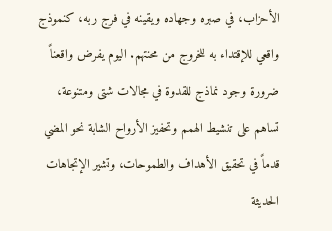الأحزاب، في صبره وجهاده ويقينه في فرج ربه، كنموذج واقعي للإقتداء به للخروج من محنتهم. اليوم يفرض واقعناً ضرورة وجود نماذج للقدوة في مجالات شتى ومتنوعة، تساهم على تنشيط الهمم وتحفيز الأرواح الشابة نحو المضي قدماً في تحقيق الأهداف والطموحات، وتشير الإتجاهات الحديثة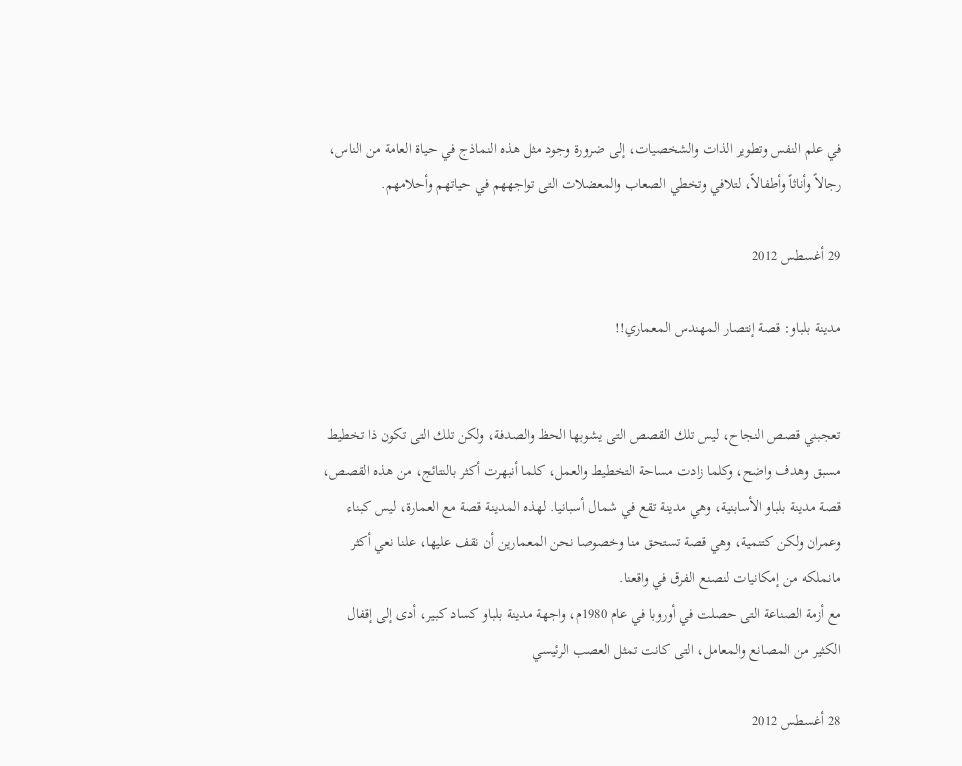في علم النفس وتطوير الذات والشخصيات، إلى ضرورة وجود مثل هذه النماذج في حياة العامة من الناس، رجالاً وأناثاً وأطفالاً، لتلافي وتخطي الصعاب والمعضلات التى تواجههم في حياتهم وأحلامهم.

29 أغسطس 2012

مدينة بلباو: قصة إنتصار المهندس المعماري!!


تعجبني قصص النجاح، ليس تلك القصص التى يشوبها الحظ والصدفة، ولكن تلك التى تكون ذا تخطيط مسبق وهدف واضح، وكلما زادت مساحة التخطيط والعمل، كلما أنبهرت أكثر بالنتائج، من هذه القصص، قصة مدينة بلباو الأسابنية، وهي مدينة تقع في شمال أسبانيا. لهذه المدينة قصة مع العمارة، ليس كبناء وعمران ولكن كتنمية، وهي قصة تستحق منا وخصوصا نحن المعمارين أن نقف عليها، علنا نعي أكثر مانملكه من إمكانيات لنصنع الفرق في واقعنا.
مع أزمة الصناعة التى حصلت في أوروبا في عام 1980م، واجهة مدينة بلباو كساد كبير، أدى إلى إقفال الكثير من المصانع والمعامل، التى كانت تمثل العصب الرئيسي

28 أغسطس 2012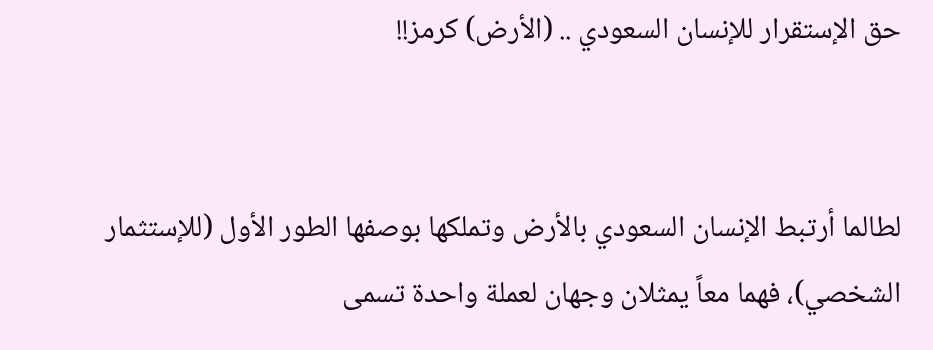حق الإستقرار للإنسان السعودي .. (الأرض) كرمز!!


لطالما أرتبط الإنسان السعودي بالأرض وتملكها بوصفها الطور الأول (للإستثمار الشخصي)، فهما معاً يمثلان وجهان لعملة واحدة تسمى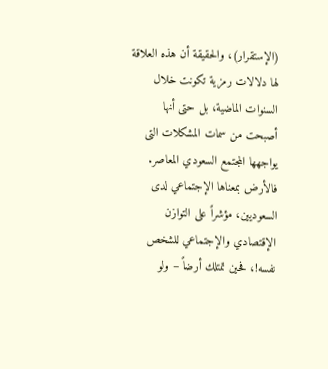(الإستقرار)، والحقيقة أن هذه العلاقة لها دلالات رمزية تكونت خلال السنوات الماضية، بل حتى أنها أصبحت من سمات المشكلات التى يواجهها المجتمع السعودي المعاصر. فالأرض بمعناها الإجتماعي لدى السعوديين، مؤشراً على التوازن الإقتصادي والإجتماعي للشخص نفسه!، فحين تمتلك أرضاً – ولو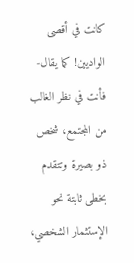كانت في أقصى الواديين! كما يقال- فأنت في نظر الغالب من المجتمع، شخص ذو بصيرة وتتقدم بخطى ثابتة نحو الإستثمار الشخصي،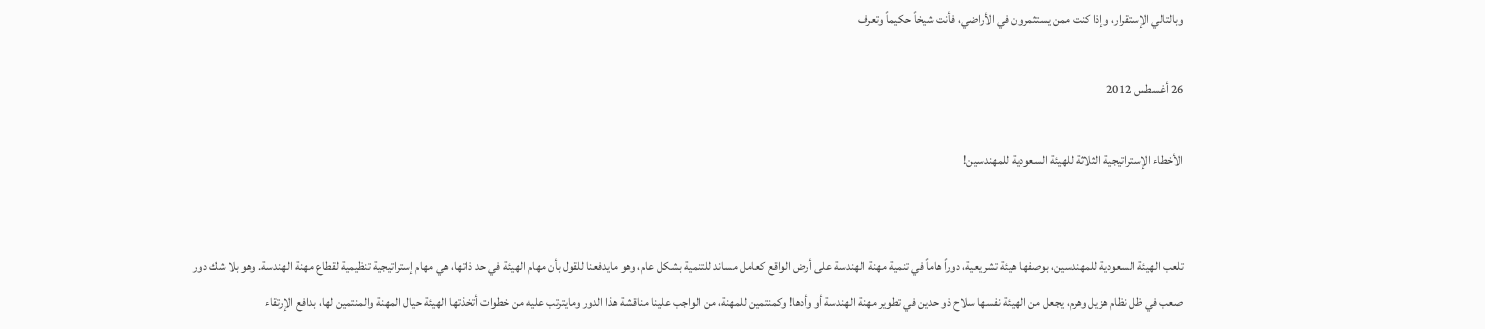وبالتالي الإستقرار، وإذا كنت ممن يستثمرون في الأراضي، فأنت شيخاً حكيماً وتعرف

26 أغسطس 2012

الأخطاء الإستراتيجية الثلاثة للهيئة السعودية للمهندسين!


تلعب الهيئة السعودية للمهندسين، بوصفها هيئة تشريعية، دوراً هاماً في تنمية مهنة الهندسة على أرض الواقع كعامل مساند للتنمية بشكل عام، وهو مايدفعنا للقول بأن مهام الهيئة في حد ذاتها، هي مهام إستراتيجية تنظيمية لقطاع مهنة الهندسة. وهو بلا شك دور صعب في ظل نظام هزيل وهرم، يجعل من الهيئة نفسها سلاح ذو حدين في تطوير مهنة الهندسة أو وأدها! وكمنتمين للمهنة، من الواجب علينا مناقشة هذا الدور ومايترتب عليه من خطوات أتخذتها الهيئة حيال المهنة والمنتمين لها، بدافع الإرتقاء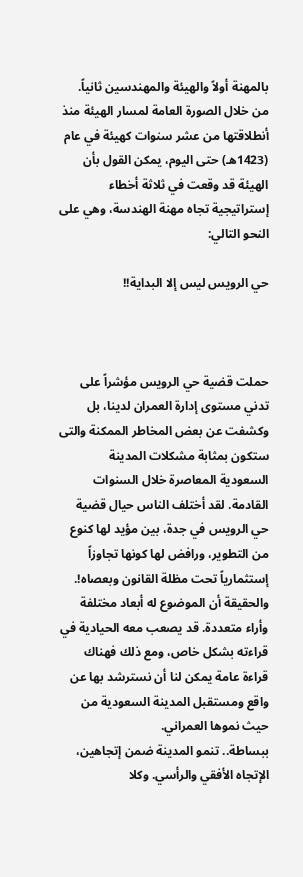بالمهنة أولاً والهيئة والمهندسين ثانياً.
من خلال الصورة العامة لمسار الهيئة منذ أنطلاقتها من عشر سنوات كهيئة في عام (1423هـ) حتى اليوم، يمكن القول بأن الهيئة قد وقعت في ثلاثة أخطاء إستراتيجية تجاه مهنة الهندسة، وهي على النحو التالي:

حي الرويس ليس إلا البداية!!



حملت قضية حي الرويس مؤشراً على تدني مستوى إدارة العمران لدينا، بل وكشفت عن بعض المخاطر الممكنة والتى ستكون بمثابة مشكلات المدينة السعودية المعاصرة خلال السنوات القادمة. لقد أختلف الناس حيال قضية حي الرويس في جدة، بين مؤيد لها كنوع من التطوير، ورافض لها كونها تجاوزاً إستثمارياً تحت مظلة القانون وبعصاه!. والحقيقة أن الموضوع له أبعاد مختلفة وأراء متعددة. قد يصعب معه الحيادية في قراءته بشكل خاص، ومع ذلك فهناك قراءة عامة يمكن لنا أن نسترشد بها عن واقع ومستقبل المدينة السعودية من حيث نموها العمراني.
ببساطة.. تنمو المدينة ضمن إتجاهين، الإتجاه الأفقي والرأسي. وكلا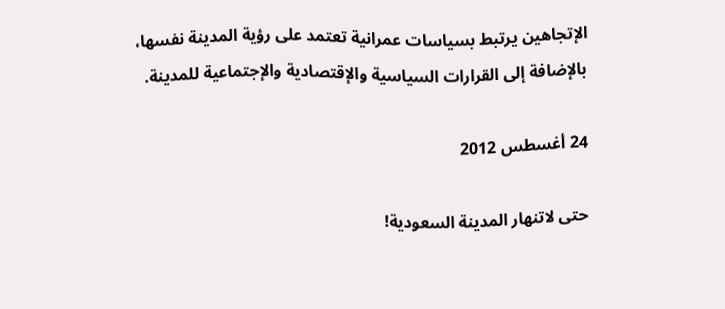الإتجاهين يرتبط بسياسات عمرانية تعتمد على رؤية المدينة نفسها، بالإضافة إلى القرارات السياسية والإقتصادية والإجتماعية للمدينة.

24 أغسطس 2012

حتى لاتنهار المدينة السعودية!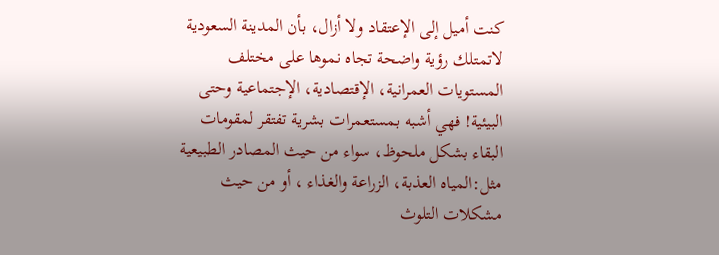كنت أميل إلى الإعتقاد ولا أزال، بأن المدينة السعودية لاتمتلك رؤية واضحة تجاه نموها على مختلف المستويات العمرانية، الإقتصادية، الإجتماعية وحتى البيئية! فهي أشبه بمستعمرات بشرية تفتقر لمقومات البقاء بشكل ملحوظ، سواء من حيث المصادر الطبيعية مثل:المياه العذبة، الزراعة والغذاء ، أو من حيث مشكلات التلوث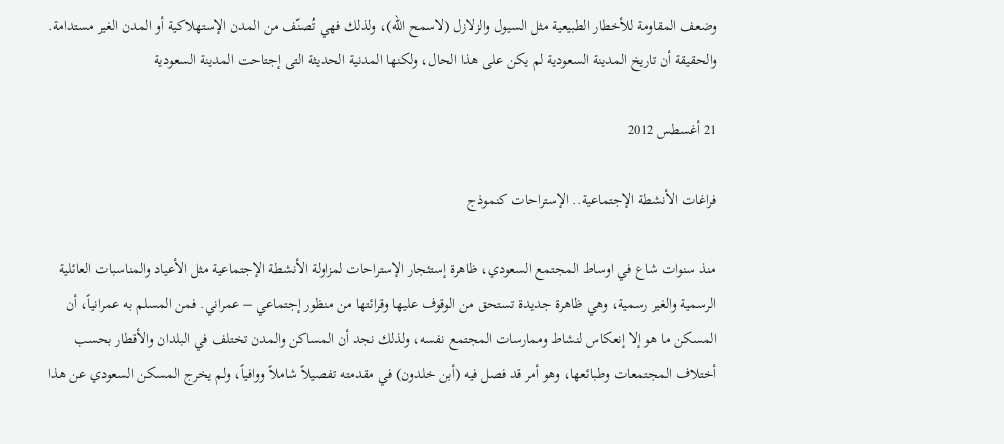وضعف المقاومة للأخطار الطبيعية مثل السيول والزلازل (لاسمح الله)، ولذلك فهي تُصنّف من المدن الإستهلاكية أو المدن الغير مستدامة. والحقيقة أن تاريخ المدينة السعودية لم يكن على هذا الحال، ولكنها المدنية الحديثة التى إجتاحت المدينة السعودية

21 أغسطس 2012

فراغات الأنشطة الإجتماعية.. الإستراحات كنموذج

منذ سنوات شاع في اوساط المجتمع السعودي، ظاهرة إستئجار الإستراحات لمزاولة الأنشطة الإجتماعية مثل الأعياد والمناسبات العائلية الرسمية والغير رسمية، وهي ظاهرة جديدة تستحق من الوقوف عليها وقرائتها من منظور إجتماعي – عمراني. فمن المسلم به عمرانياً، أن المسكن ما هو إلا إنعكاس لنشاط وممارسات المجتمع نفسه، ولذلك نجد أن المساكن والمدن تختلف في البلدان والأقطار بحسب أختلاف المجتمعات وطبائعها، وهو أمر قد فصل فيه (أبن خلدون) في مقدمته تفصيلاً شاملاً ووافياً، ولم يخرج المسكن السعودي عن هذا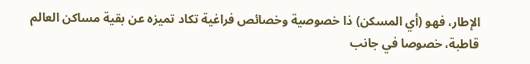الإطار، فهو (أي المسكن) ذا خصوصية وخصائص فراغية تكاد تميزه عن بقية مساكن العالم قاطبة، خصوصا في جانب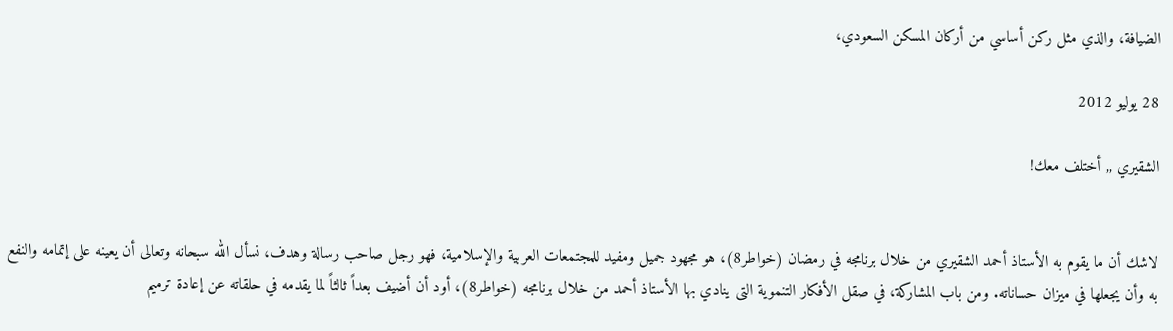الضيافة، والذي مثل ركن أساسي من أركان المسكن السعودي،

28 يوليو 2012

الشقيري ,, أختلف معك!


لاشك أن ما يقوم به الأستاذ أحمد الشقيري من خلال برنامجه في رمضان (خواطر8)، هو مجهود جميل ومفيد للمجتمعات العربية والإسلامية، فهو رجل صاحب رسالة وهدف، نسأل الله سبحانه وتعالى أن يعينه على إتمامه والنفع به وأن يجعلها في ميزان حساناته. ومن باب المشاركة، في صقل الأفكار التنموية التى ينادي بها الأستاذ أحمد من خلال برنامجه (خواطر8)، أود أن أضيف بعداً ثالثاً لما يقدمه في حلقاته عن إعادة ترميم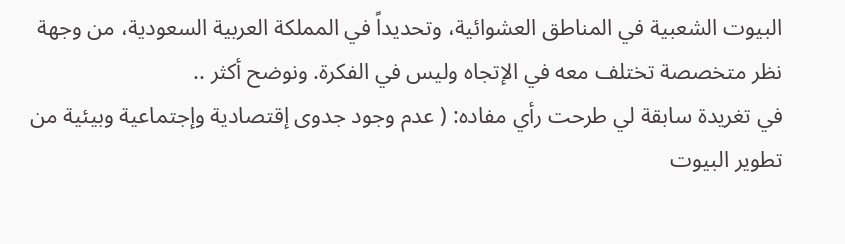البيوت الشعبية في المناطق العشوائية، وتحديداً في المملكة العربية السعودية، من وجهة نظر متخصصة تختلف معه في الإتجاه وليس في الفكرة. ونوضح أكثر ..
في تغريدة سابقة لي طرحت رأي مفاده: ( عدم وجود جدوى إقتصادية وإجتماعية وبيئية من تطوير البيوت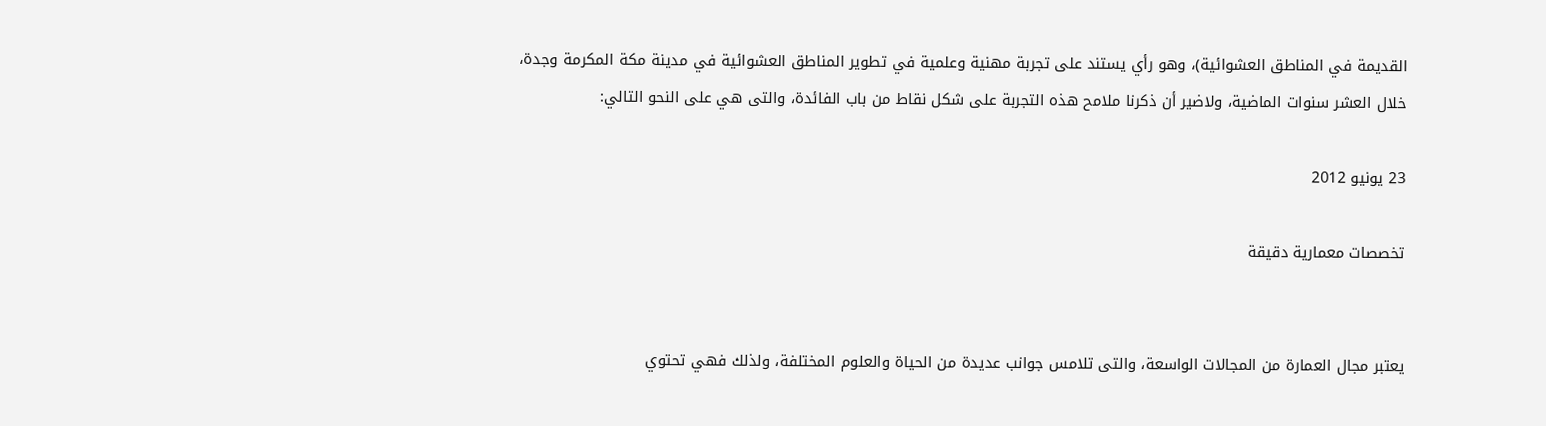القديمة في المناطق العشوائية)، وهو رأي يستند على تجربة مهنية وعلمية في تطوير المناطق العشوائية في مدينة مكة المكرمة وجدة، خلال العشر سنوات الماضية، ولاضير أن ذكرنا ملامح هذه التجربة على شكل نقاط من باب الفائدة، والتى هي على النحو التالي:

23 يونيو 2012

تخصصات معمارية دقيقة


يعتبر مجال العمارة من المجالات الواسعة، والتى تلامس جوانب عديدة من الحياة والعلوم المختلفة، ولذلك فهي تحتوي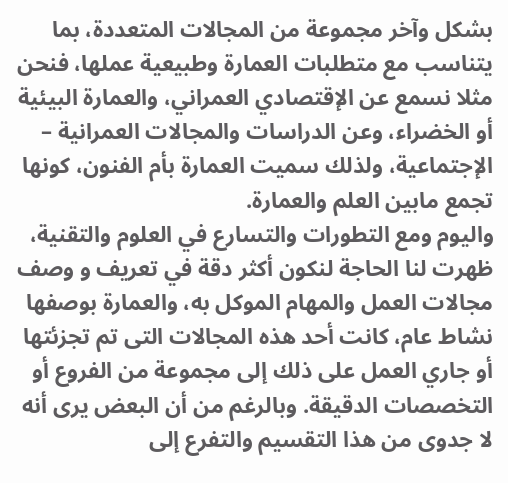بشكل وآخر مجموعة من المجالات المتعددة، بما يتناسب مع متطلبات العمارة وطبيعية عملها، فنحن مثلا نسمع عن الإقتصادي العمراني، والعمارة البيئية أو الخضراء، وعن الدراسات والمجالات العمرانية – الإجتماعية، ولذلك سميت العمارة بأم الفنون، كونها تجمع مابين العلم والعمارة.
واليوم ومع التطورات والتسارع في العلوم والتقنية، ظهرت لنا الحاجة لنكون أكثر دقة في تعريف و وصف مجالات العمل والمهام الموكل به، والعمارة بوصفها نشاط عام، كانت أحد هذه المجالات التى تم تجزئتها أو جاري العمل على ذلك إلى مجموعة من الفروع أو التخصصات الدقيقة. وبالرغم من أن البعض يرى أنه لا جدوى من هذا التقسيم والتفرع إلى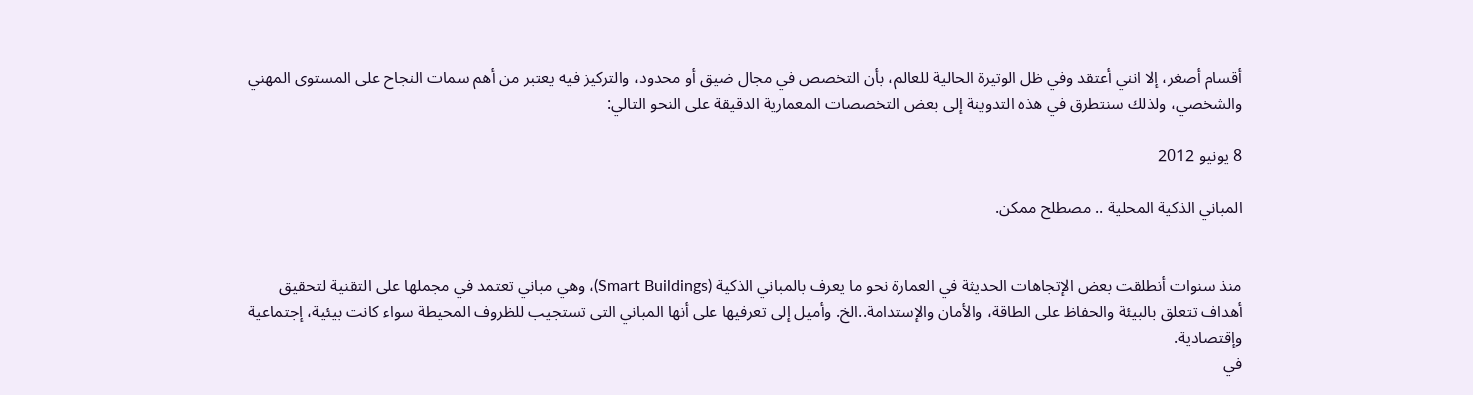أقسام أصغر، إلا انني أعتقد وفي ظل الوتيرة الحالية للعالم، بأن التخصص في مجال ضيق أو محدود، والتركيز فيه يعتبر من أهم سمات النجاح على المستوى المهني والشخصي، ولذلك سنتطرق في هذه التدوينة إلى بعض التخصصات المعمارية الدقيقة على النحو التالي:

8 يونيو 2012

المباني الذكية المحلية .. مصطلح ممكن.


منذ سنوات أنطلقت بعض الإتجاهات الحديثة في العمارة نحو ما يعرف بالمباني الذكية (Smart Buildings)، وهي مباني تعتمد في مجملها على التقنية لتحقيق أهداف تتعلق بالبيئة والحفاظ على الطاقة، والأمان والإستدامة..الخ. وأميل إلى تعرفيها على أنها المباني التى تستجيب للظروف المحيطة سواء كانت بيئية، إجتماعية وإقتصادية.
في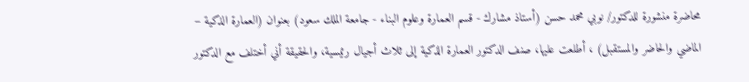محاضرة منشورة للدكتور/ نوبي محمد حسن (أستاذ مشارك - قسم العمارة وعلوم البناء - جامعة الملك سعود) بعنوان (العمارة الذكية – الماضي والحاضر والمستقبل) ، أطلعت عليها، صنف الدكتور العمارة الذكية إلى ثلاث أجيال رئيسية، والحقيقة أني أختلف مع الدكتور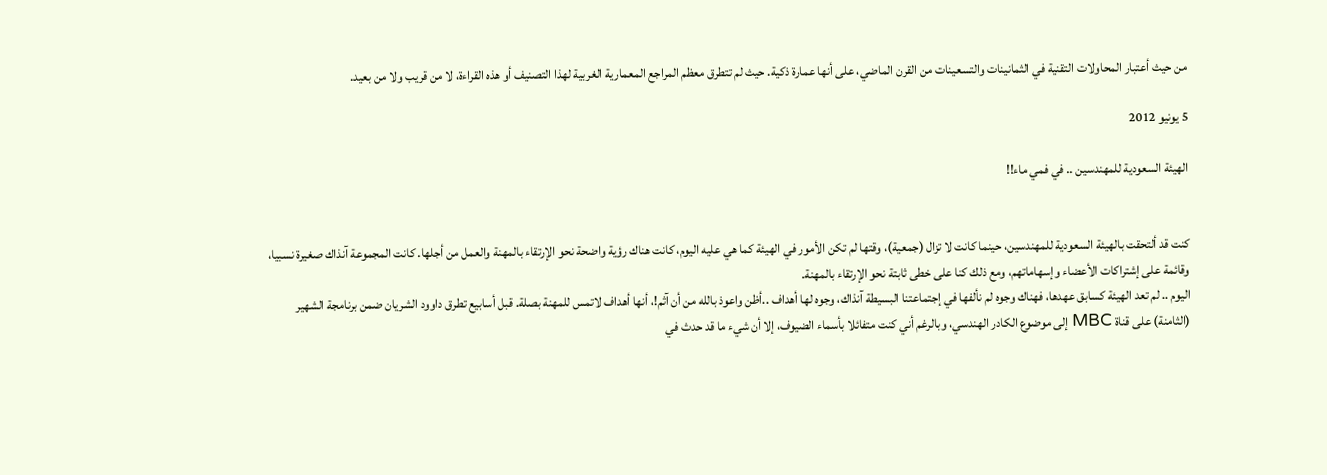من حيث أعتبار المحاولات التقنية في الثمانينات والتسعينات من القرن الماضي، على أنها عمارة ذكية. حيث لم تتطرق معظم المراجع المعمارية الغربية لهذا التصنيف أو هذه القراءة، لا من قريب ولا من بعيد.

5 يونيو 2012

الهيئة السعودية للمهندسين .. في فمي ماء!!


كنت قد ألتحقت بالهيئة السعودية للمهندسين، حينما كانت لا تزال (جمعية)، وقتها لم تكن الأمور في الهيئة كما هي عليه اليوم، كانت هناك رؤية واضحة نحو الإرتقاء بالمهنة والعمل من أجلها. كانت المجموعة آنذاك صغيرة نسبيا، وقائمة على إشتراكات الأعضاء وإسهاماتهم، ومع ذلك كنا على خطى ثابتة نحو الإرتقاء بالمهنة.
اليوم .. لم تعد الهيئة كسابق عهدها، فهناك وجوه لم نألفها في إجتماعتنا البسيطة آنذاك، وجوه لها أهداف ..أظن واعوذ بالله من أن آثم!، أنها أهداف لاتمس للمهنة بصلة. قبل أسابيع تطرق داوود الشريان ضمن برنامجة الشهير (الثامنة) على قناة MBC إلى موضوع الكادر الهندسي، وبالرغم أني كنت متفائلا بأسماء الضيوف، إلا أن شيء ما قد حدث في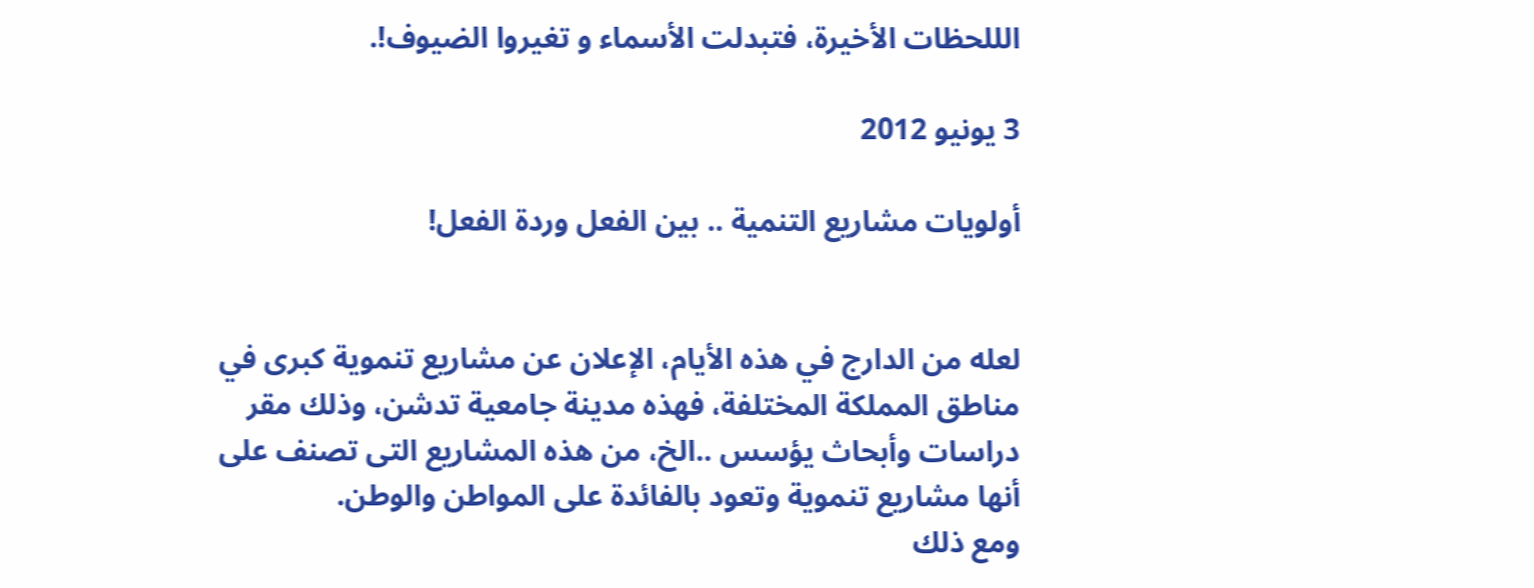الللحظات الأخيرة، فتبدلت الأسماء و تغيروا الضيوف!.

3 يونيو 2012

أولويات مشاريع التنمية .. بين الفعل وردة الفعل!


لعله من الدارج في هذه الأيام، الإعلان عن مشاريع تنموية كبرى في مناطق المملكة المختلفة، فهذه مدينة جامعية تدشن، وذلك مقر دراسات وأبحاث يؤسس ..الخ، من هذه المشاريع التى تصنف على أنها مشاريع تنموية وتعود بالفائدة على المواطن والوطن.
ومع ذلك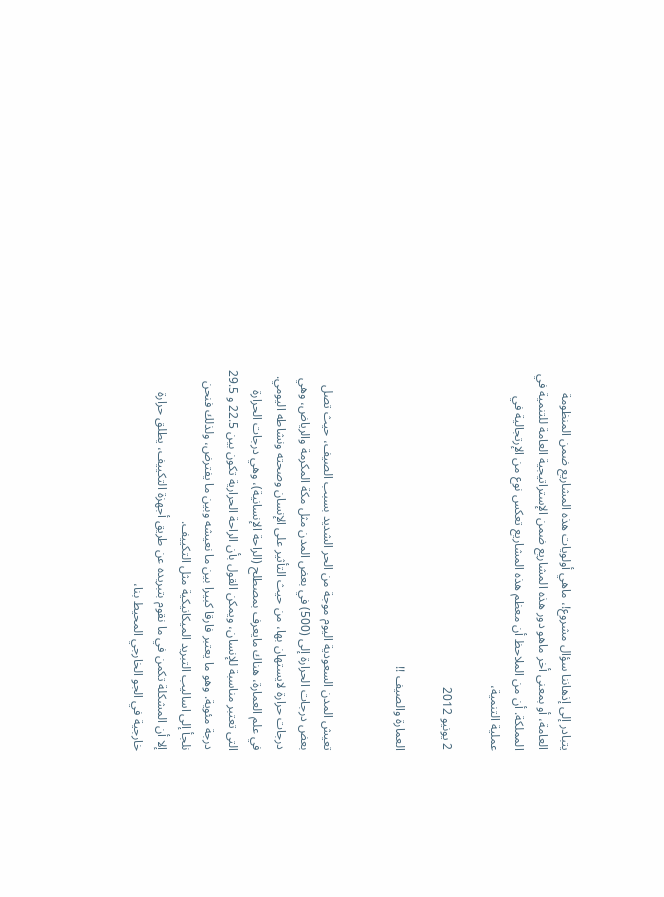يتبادر إلى إذهاننا سؤال مشروع!، ماهي أولويات هذه المشاريع ضمن المنظومة العامة، أو بمعنى أخر ماهو دور هذه المشاريع ضمن الإستراتيجية العامة للتنمية في المملكة. أن من الملاحظ أن معظم هذه المشاريع تعكس نوع من الإرتجالية في عملية التنمية،

2 يونيو 2012

العمارة والصيف !!


تعيش المدن السعودية اليوم موجة من الحر الشديد بسبب الصيف، حيث تصل بعض درجات الحرارة إلى (500) في بعض المدن مثل مكة المكرمة والرياض، وهي درجات حرارة لايستهان بها، من حيث التأثير على الإنسان وصحته ونشاطه اليومي. في علم العمارة، هناك مايعرف بمصطلح (الراحة الإنسانية)، وهي درجات الحرارة التى تعتبر مناسبة للإنسان، ويمكن القول بأن الراحة الحرارية تكون بين 22.5 و 29.5 درجة مئوية. وهو ما يعتبر فارقا كبيرا بين ما نعيشه وبين ما يفترض، ولذلك فنحن نلجأ إلى اساليب التبريد الميكانيكية مثل التكييف.
إلا أن المشكلة تكمن في ما نقوم بتبريده عن طريق أجهزة التكييف، يطلق حرارة خارجية في الجو الخارجي المحيط بنا،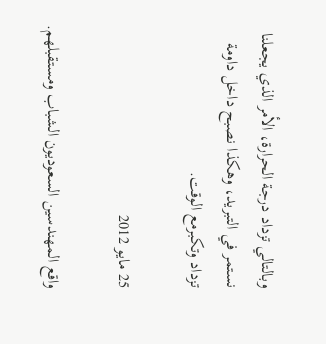وبالتالي تزداد درجة الحرارة، الأمر الذي يجعلنا نستمر في التبريد، وهكذا نصبح داخل داومة تزداد وتكبرمع الوقت.

25 مايو 2012

واقع المهندسين السعوديون الشباب ومستقبلهم.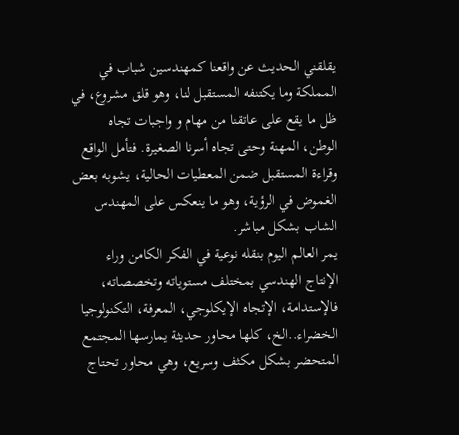يقلقني الحديث عن واقعنا كمهندسين شباب في المملكة وما يكتنفه المستقبل لنا، وهو قلق مشروع، في ظل ما يقع على عاتقنا من مهام و واجبات تجاه الوطن، المهنة وحتى تجاه أسرنا الصغيرة. فتأمل الواقع وقراءة المستقبل ضمن المعطيات الحالية، يشوبه بعض الغموض في الرؤية، وهو ما ينعكس على المهندس الشاب بشكل مباشر.
يمر العالم اليوم بنقله نوعية في الفكر الكامن وراء الإنتاج الهندسي بمختلف مستوياته وتخصصاته، فالإستدامة، الإتجاه الإيكلوجي، المعرفة، التكنولوجيا الخضراء..الخ، كلها محاور حديثة يمارسها المجتمع المتحضر بشكل مكثف وسريع، وهي محاور تحتاج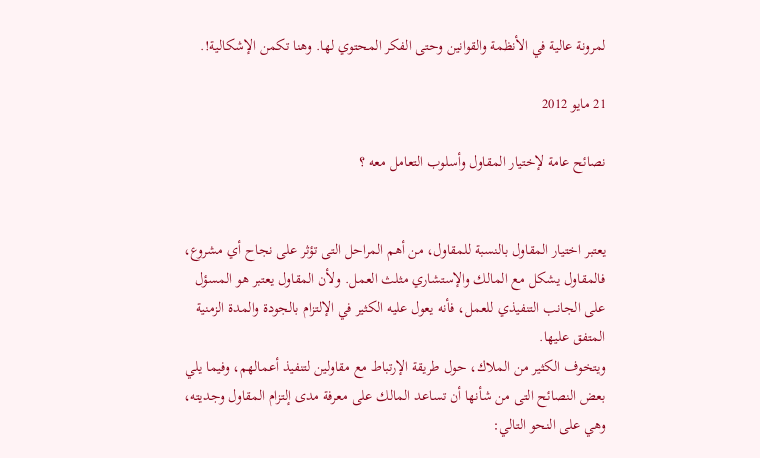لمرونة عالية في الأنظمة والقوانين وحتى الفكر المحتوي لها. وهنا تكمن الإشكالية!.

21 مايو 2012

نصائح عامة لإختيار المقاول وأسلوب التعامل معه ؟


يعتبر اختيار المقاول بالنسبة للمقاول، من أهم المراحل التى تؤثر على نجاح أي مشروع، فالمقاول يشكل مع المالك والإستشاري مثلث العمل. ولأن المقاول يعتبر هو المسؤل على الجانب التنفيذي للعمل، فأنه يعول عليه الكثير في الإلتزام بالجودة والمدة الزمنية المتفق عليها.
ويتخوف الكثير من الملاك، حول طريقة الإرتباط مع مقاولين لتنفيذ أعمالهم، وفيما يلي بعض النصائح التى من شأنها أن تساعد المالك على معرفة مدى إلتزام المقاول وجديته، وهي على النحو التالي: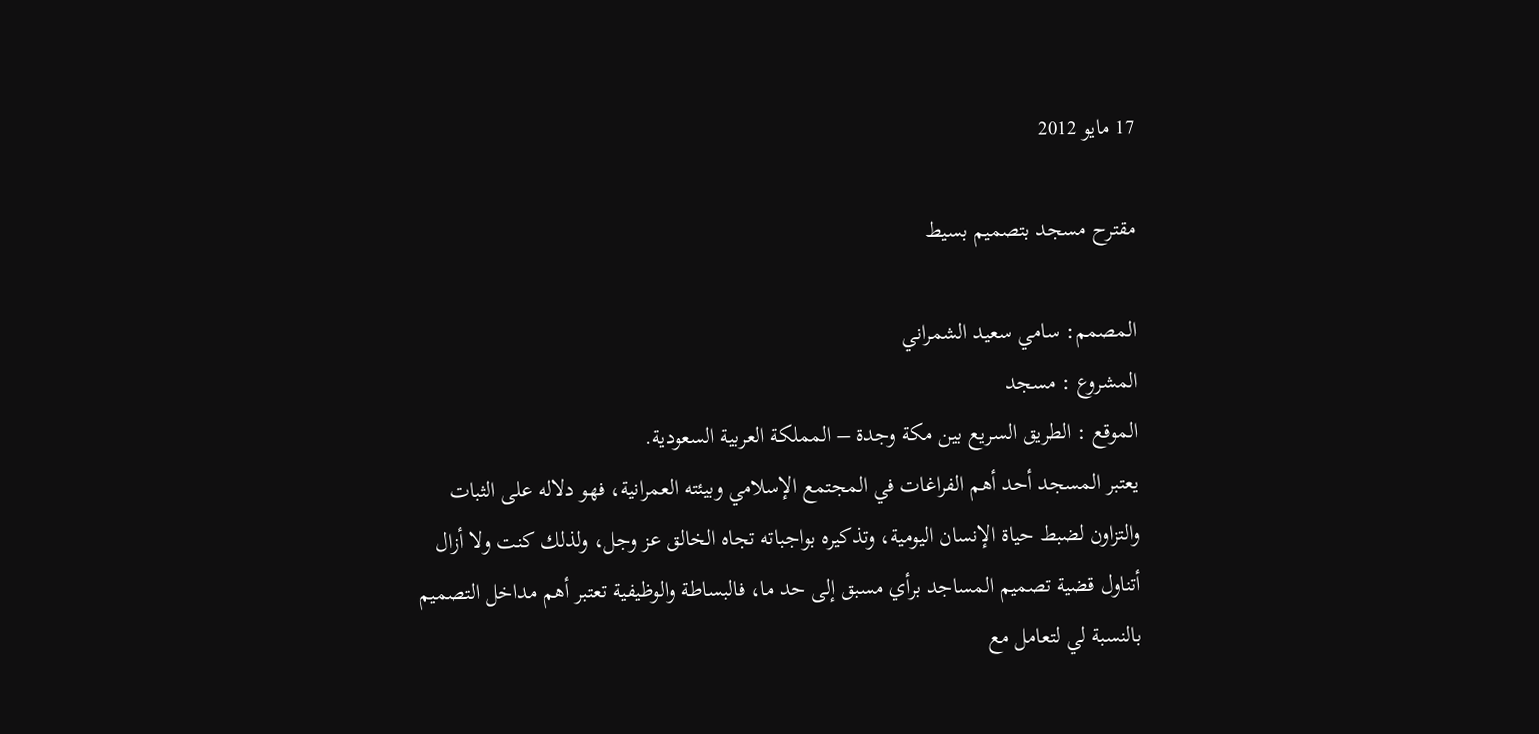17 مايو 2012

مقترح مسجد بتصميم بسيط

المصمم: سامي سعيد الشمراني
المشروع : مسجد
الموقع : الطريق السريع بين مكة وجدة – المملكة العربية السعودية.
يعتبر المسجد أحد أهم الفراغات في المجتمع الإسلامي وبيئته العمرانية، فهو دلاله على الثبات والتزاون لضبط حياة الإنسان اليومية، وتذكيره بواجباته تجاه الخالق عز وجل، ولذلك كنت ولا أزال أتناول قضية تصميم المساجد برأي مسبق إلى حد ما، فالبساطة والوظيفية تعتبر أهم مداخل التصميم بالنسبة لي لتعامل مع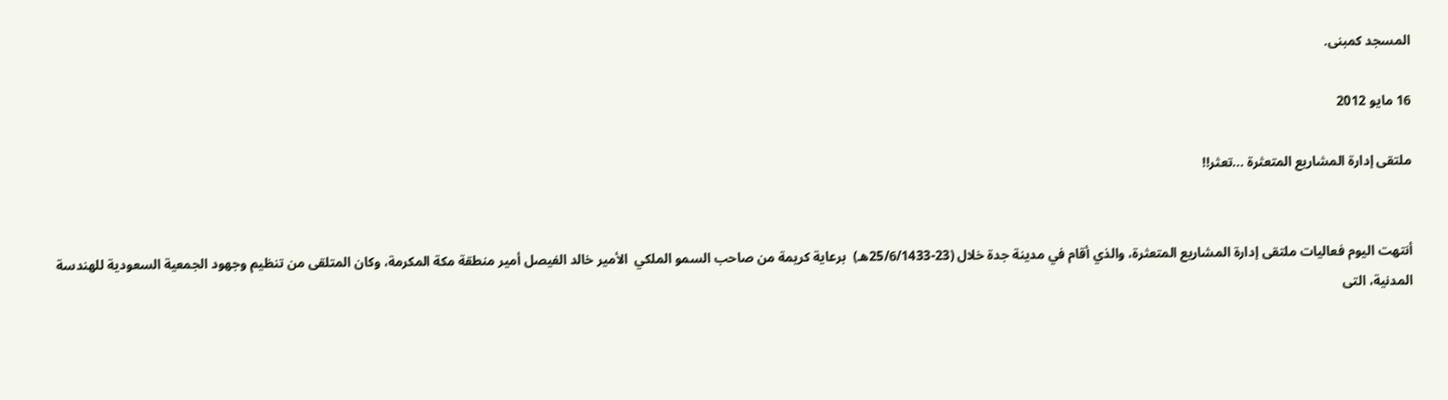المسجد كمبنى.

16 مايو 2012

ملتقى إدارة المشاريع المتعثرة ...تعثر!!


أنتهت اليوم فعاليات ملتقى إدارة المشاريع المتعثرة، والذي أقام في مدينة جدة خلال (23-25/6/1433هـ)  برعاية كريمة من صاحب السمو الملكي  الأمير خالد الفيصل أمير منطقة مكة المكرمة، وكان المتلقى من تنظيم وجهود الجمعية السعودية للهندسة المدنية، التى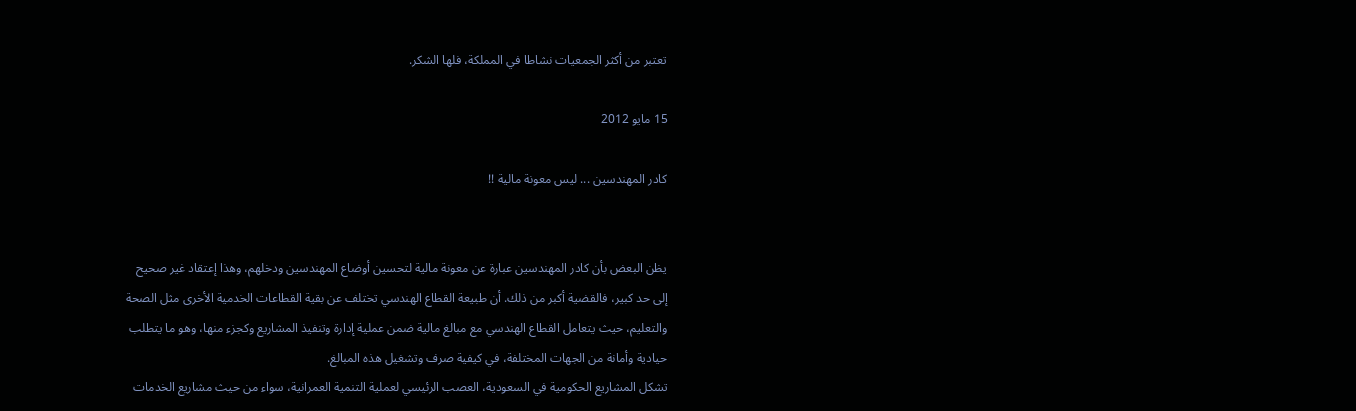تعتبر من أكثر الجمعيات نشاطا في المملكة، فلها الشكر.

15 مايو 2012

كادر المهندسين ... ليس معونة مالية !!


يظن البعض بأن كادر المهندسين عبارة عن معونة مالية لتحسين أوضاع المهندسين ودخلهم، وهذا إعتقاد غير صحيح إلى حد كبير، فالقضية أكبر من ذلك. أن طبيعة القطاع الهندسي تختلف عن بقية القطاعات الخدمية الأخرى مثل الصحة والتعليم، حيث يتعامل القطاع الهندسي مع مبالغ مالية ضمن عملية إدارة وتنفيذ المشاريع وكجزء منها، وهو ما يتطلب حيادية وأمانة من الجهات المختلفة، في كيفية صرف وتشغيل هذه المبالغ.
تشكل المشاريع الحكومية في السعودية، العصب الرئيسي لعملية التنمية العمرانية، سواء من حيث مشاريع الخدمات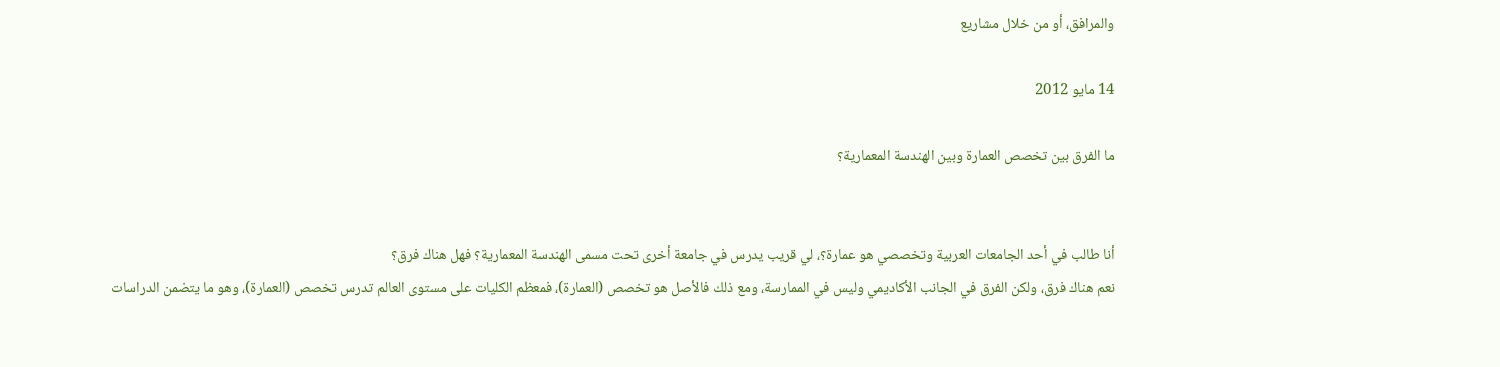والمرافق، أو من خلال مشاريع

14 مايو 2012

ما الفرق بين تخصص العمارة وبين الهندسة المعمارية؟


أنا طالب في أحد الجامعات العربية وتخصصي هو عمارة؟، لي قريب يدرس في جامعة أخرى تحت مسمى الهندسة المعمارية؟ فهل هناك فرق؟
نعم هناك فرق، ولكن الفرق في الجانب الأكاديمي وليس في الممارسة، ومع ذلك فالأصل هو تخصص (العمارة)، فمعظم الكليات على مستوى العالم تدرس تخصص (العمارة)، وهو ما يتضمن الدراسات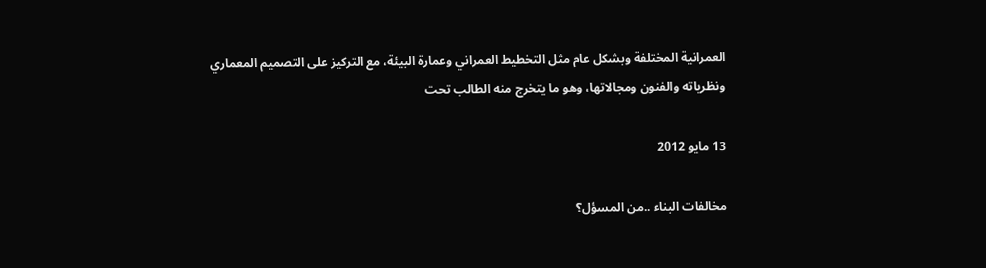العمرانية المختلفة وبشكل عام مثل التخطيط العمراني وعمارة البيئة، مع التركيز على التصميم المعماري ونظرياته والفنون ومجالاتها، وهو ما يتخرج منه الطالب تحت

13 مايو 2012

مخالفات البناء ..من المسؤل؟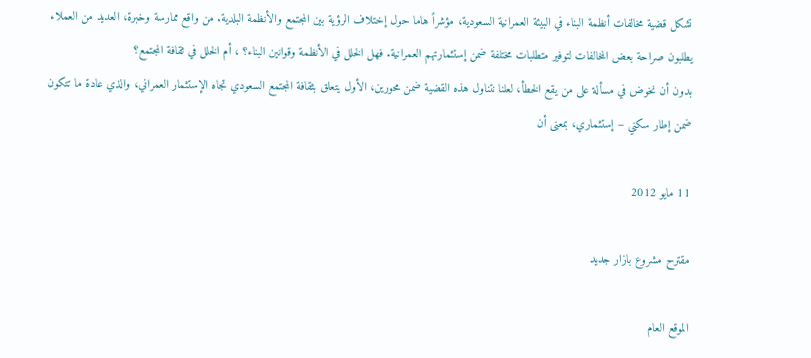تشكل قضية مخالفات أنظمة البناء في البيئة العمرانية السعودية، مؤشراً هاما حول إختلاف الرؤية بين المجتمع والأنظمة البلدية. من واقع ممارسة وخبرة، العديد من العملاء يطلبون صراحة بعض المخالفات لتوفير متطلبات مختلفة ضمن إستثمارتهم العمرانية. فهل الخلل في الأنظمة وقوانين البناء؟ ، أم الخلل في ثقافة المجتمع؟
بدون أن نخوض في مسألة على من يقع الخطأ، لعلنا نتناول هذه القضية ضمن محورين، الأول يتعلق بثقافة المجتمع السعودي تجاه الإستثمار العمراني، والذي عادة ما تتكون ضمن إطار سكني – إستثماري، بمعنى أن

11 مايو 2012

مقترح مشروع بازار جديد

الموقع العام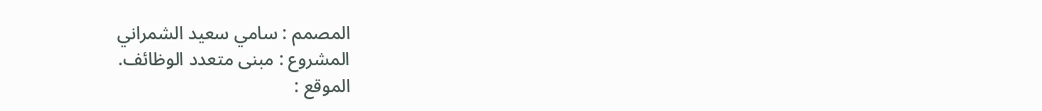المصمم : سامي سعيد الشمراني
المشروع : مبنى متعدد الوظائف.
الموقع :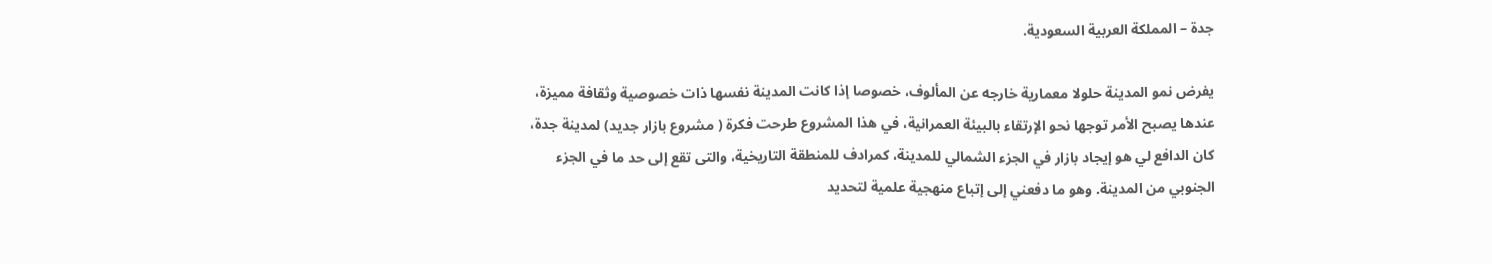جدة – المملكة العربية السعودية.

يفرض نمو المدينة حلولا معمارية خارجه عن المألوف، خصوصا إذا كانت المدينة نفسها ذات خصوصية وثقافة مميزة، عندها يصبح الأمر توجها نحو الإرتقاء بالبيئة العمرانية، في هذا المشروع طرحت فكرة ( مشروع بازار جديد) لمدينة جدة، كان الدافع لي هو إيجاد بازار في الجزء الشمالي للمدينة، كمرادف للمنطقة التاريخية، والتى تقع إلى حد ما في الجزء الجنوبي من المدينة. وهو ما دفعني إلى إتباع منهجية علمية لتحديد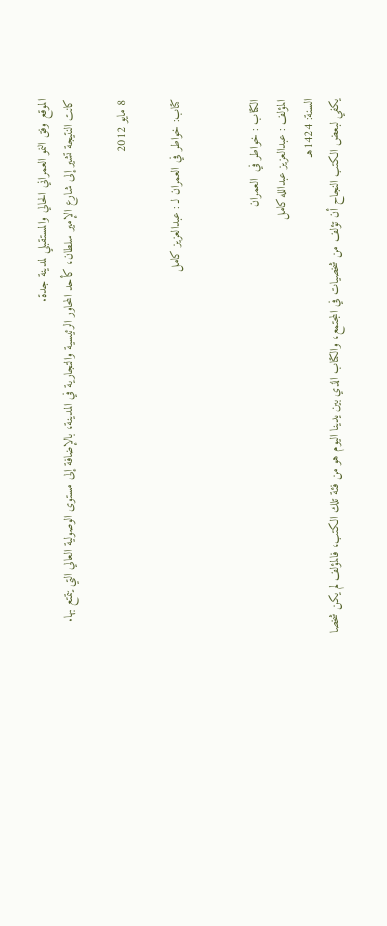الموقع وفق النمو العمراني الحالي والمستقبلي لمدينة جدة.
كانت النتيجة تشير إلى شارع الإمير سلطان، كأحد المحاور الرئيسية والتجارية في المدينة، بالإضافة إلى مستوى الوصولية العالي التي يتمتع بها.

8 مايو 2012

كتاب: خواطر في العمران لـ : عبدالعزيز كامل


الكتاب : خواطر في  العمران
المؤلف : عبدالعزيز عبدالله كامل
السنة: 1424هـ
يكفي لبعض الكتب النجاح أن تؤلف من شخصيات في المجتمع، والكتاب الذي بين يدينا اليوم هو من فئة تلك الكتب، فالمؤلف لم يكن شخصا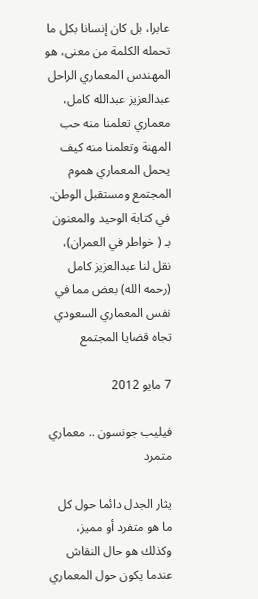عابرا، بل كان إنسانا بكل ما تحمله الكلمة من معنى، هو المهندس المعماري الراحل عبدالعزيز عبدالله كامل، معماري تعلمنا منه حب المهنة وتعلمنا منه كيف يحمل المعماري هموم المجتمع ومستقبل الوطن.
في كتابة الوحيد والمعنون بـ ( خواطر في العمران)، نقل لنا عبدالعزيز كامل (رحمه الله) بعض مما في نفس المعماري السعودي تجاه قضايا المجتمع

7 مايو 2012

فيليب جونسون .. معماري متمرد

يثار الجدل دائما حول كل ما هو متفرد أو مميز، وكذلك هو حال النقاش عندما يكون حول المعماري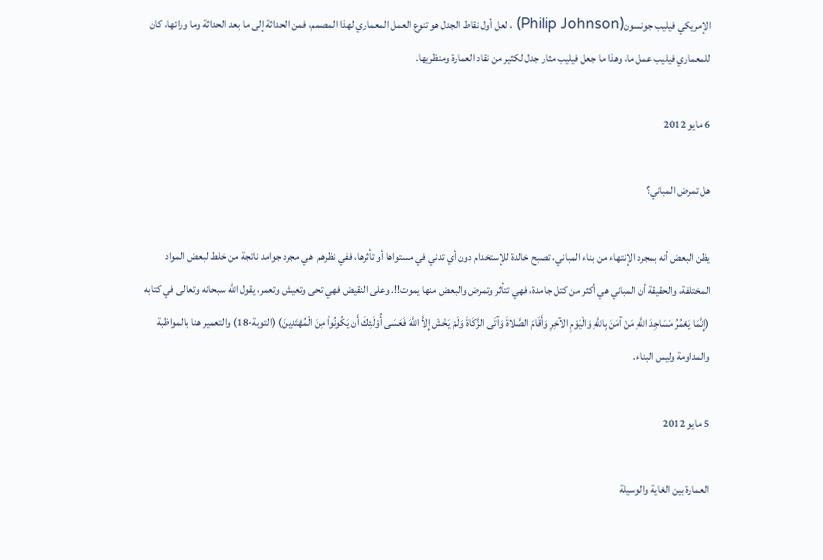الإمريكي فيليب جونسون(Philip Johnson) ، لعل أول نقاط الجدل هو تنوع العمل المعماري لهذا المصمم، فمن الحداثة إلى ما بعد الحداثة وما ورائها، كان للمعماري فيليب عمل ما، وهذا ما جعل فيليب مثار جدل لكثير من نقاد العمارة ومنظريها.

6 مايو 2012

هل تمرض المباني؟

يظن البعض أنه بمجرد الإنتهاء من بناء المباني، تصبح خالدة للإستخدام دون أي تدني في مستواها أو تأثرها، ففي نظرهم  هي مجرد جوامد ناتجة من خلط لبعض المواد المختلفة، والحقيقة أن المباني هي أكثر من كتل جامدة، فهي تتأثر وتمرض والبعض منها يموت!!. وعلى النقيض فهي تحى وتعيش وتعمر، يقول الله سبحانه وتعالى في كتابه (إِنَّمَا يَعْمُرُ مَسَاجِدَ اللَّهِ مَنْ آمَنَ بِاللَّهِ وَالْيَوْمِ الآخِرِ وَأَقَامَ الصَّلاةَ وَآتَى الزَّكَاةَ وَلَمْ يَخْشَ إِلاَّ اللَّهَ فَعَسَى أُوْلَئِكَ أَن يَكُونُواْ مِنَ الْمُهْتَدِينَ) (التوبة-18) والتعمير هنا بالمواظبة والمداومة وليس البناء.

5 مايو 2012

العمارة بين الغاية والوسيلة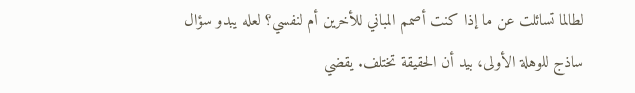لطالما تسائلت عن ما إذا كنت أصمم المباني للأخرين أم لنفسي؟ لعله يبدو سؤال ساذج للوهلة الأولى، بيد أن الحقيقة تختلف. يقضي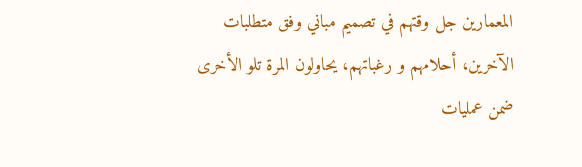المعمارين جل وقتهم في تصميم مباني وفق متطلبات الآخرين، أحلامهم و رغباتهم، يحاولون المرة تلو الأخرى ضمن عمليات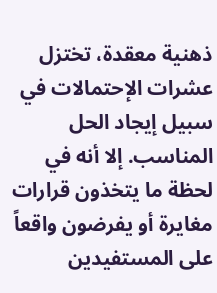ذهنية معقدة، تختزل عشرات الإحتمالات في سبيل إيجاد الحل المناسب. إلا أنه في لحظة ما يتخذون قرارات مغايرة أو يفرضون واقعاً على المستفيدين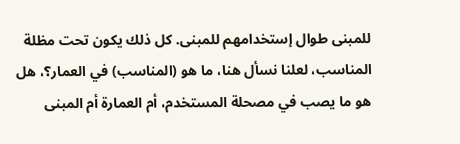للمبنى طوال إستخدامهم للمبنى. كل ذلك يكون تحت مظلة المناسب، لعلنا نسأل هنا، ما هو (المناسب) في العمار؟، هل هو ما يصب في مصحلة المستخدم، أم العمارة أم المبنى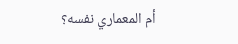أم المعماري نفسه؟